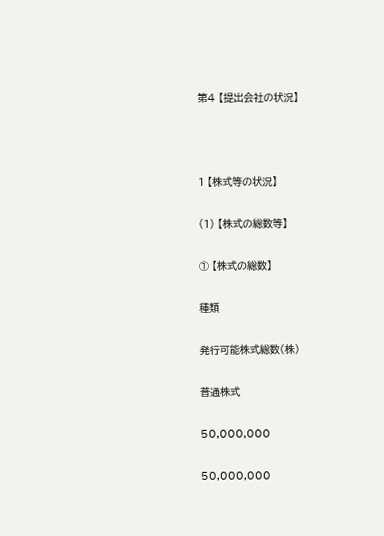第4 【提出会社の状況】



1 【株式等の状況】

(1) 【株式の総数等】

① 【株式の総数】

種類

発行可能株式総数(株)

普通株式

50,000,000

50,000,000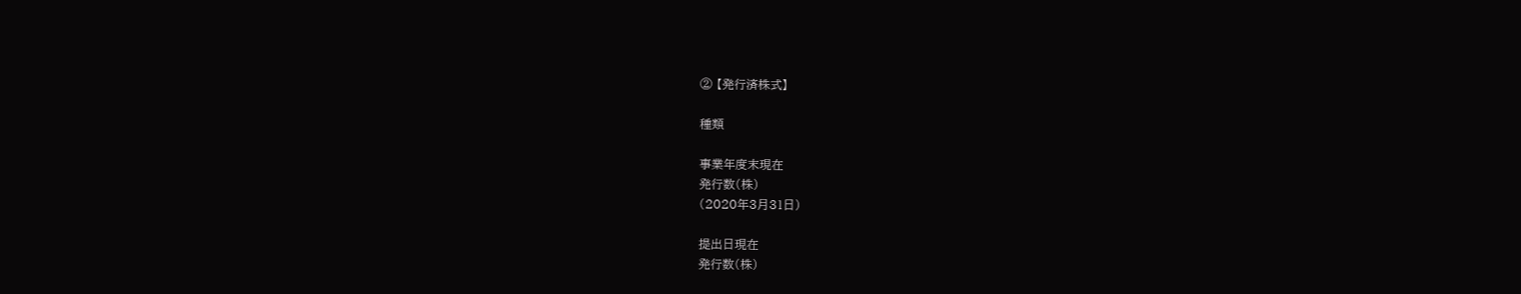② 【発行済株式】

種類

事業年度末現在
発行数(株)
(2020年3月31日)

提出日現在
発行数(株)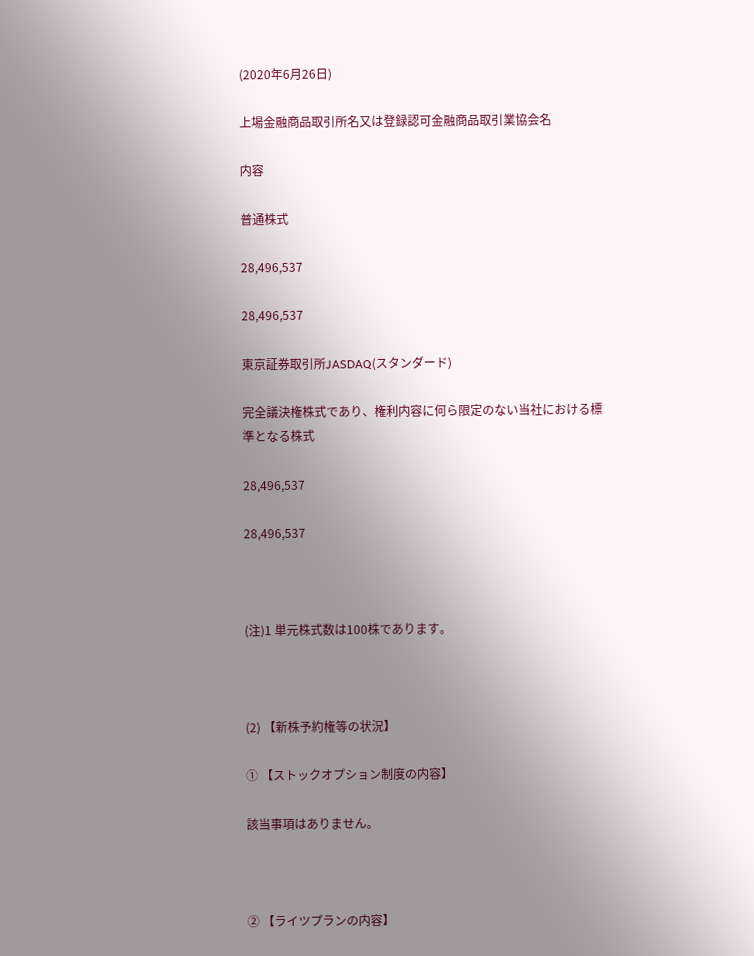(2020年6月26日)

上場金融商品取引所名又は登録認可金融商品取引業協会名

内容

普通株式

28,496,537

28,496,537

東京証券取引所JASDAQ(スタンダード)

完全議決権株式であり、権利内容に何ら限定のない当社における標準となる株式

28,496,537

28,496,537



(注)1 単元株式数は100株であります。



(2) 【新株予約権等の状況】

① 【ストックオプション制度の内容】

該当事項はありません。



② 【ライツプランの内容】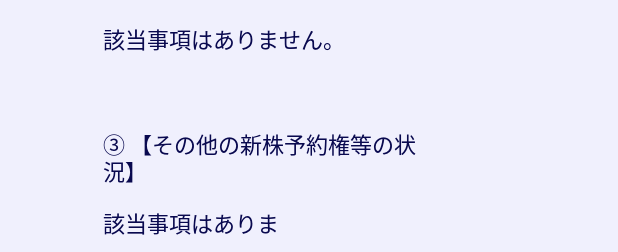該当事項はありません。



③ 【その他の新株予約権等の状況】

該当事項はありま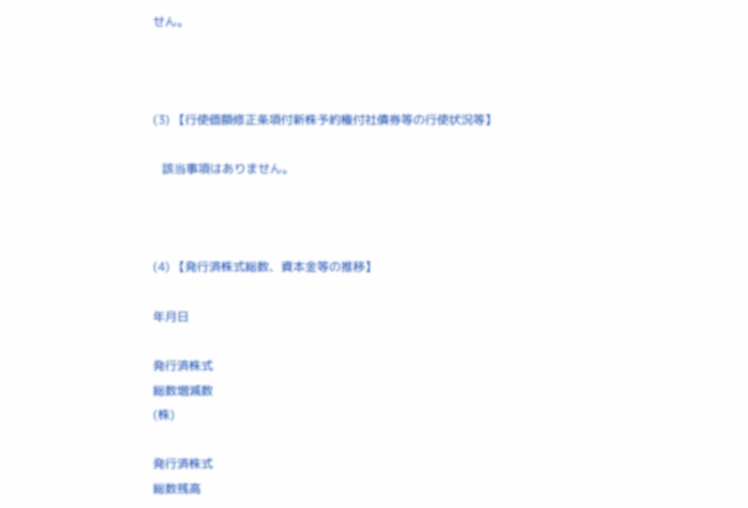せん。



(3) 【行使価額修正条項付新株予約権付社債券等の行使状況等】

   該当事項はありません。



(4) 【発行済株式総数、資本金等の推移】

年月日

発行済株式
総数増減数
(株)

発行済株式
総数残高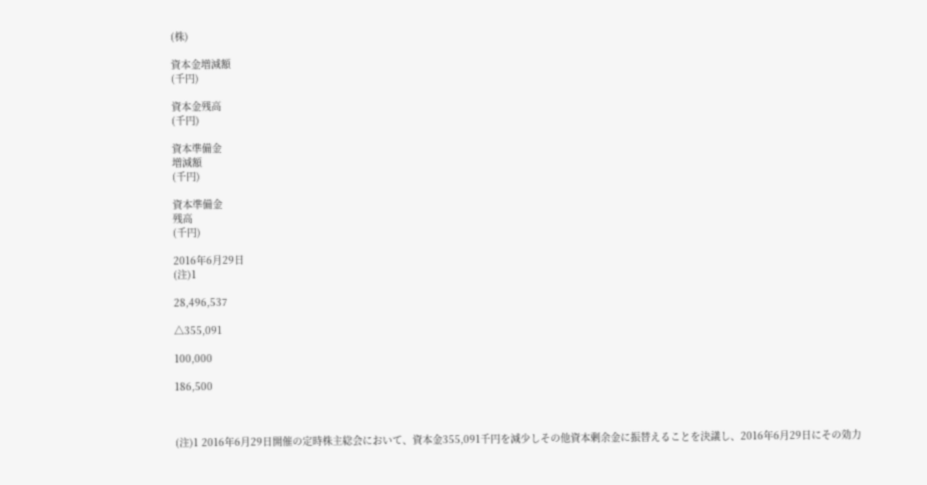(株)

資本金増減額
(千円)

資本金残高
(千円)

資本準備金
増減額
(千円)

資本準備金
残高
(千円)

2016年6月29日
(注)1

28,496,537

△355,091

100,000

186,500



(注)1 2016年6月29日開催の定時株主総会において、資本金355,091千円を減少しその他資本剰余金に振替えることを決議し、2016年6月29日にその効力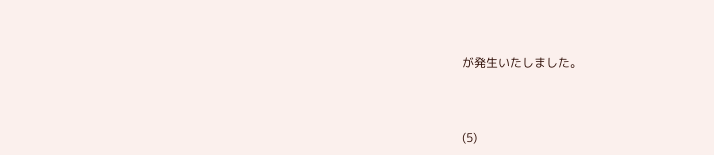が発生いたしました。



(5)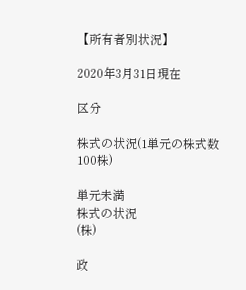【所有者別状況】

2020年3月31日現在

区分

株式の状況(1単元の株式数100株)

単元未満
株式の状況
(株)

政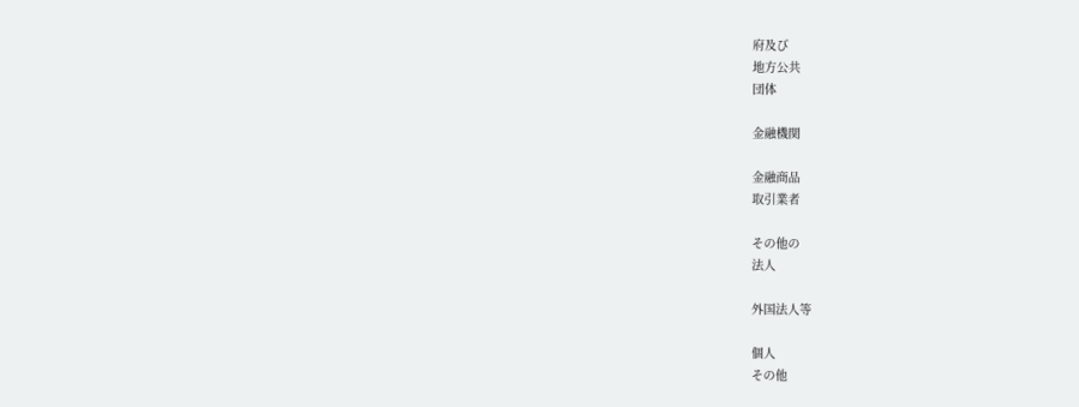府及び
地方公共
団体

金融機関

金融商品
取引業者

その他の
法人

外国法人等

個人
その他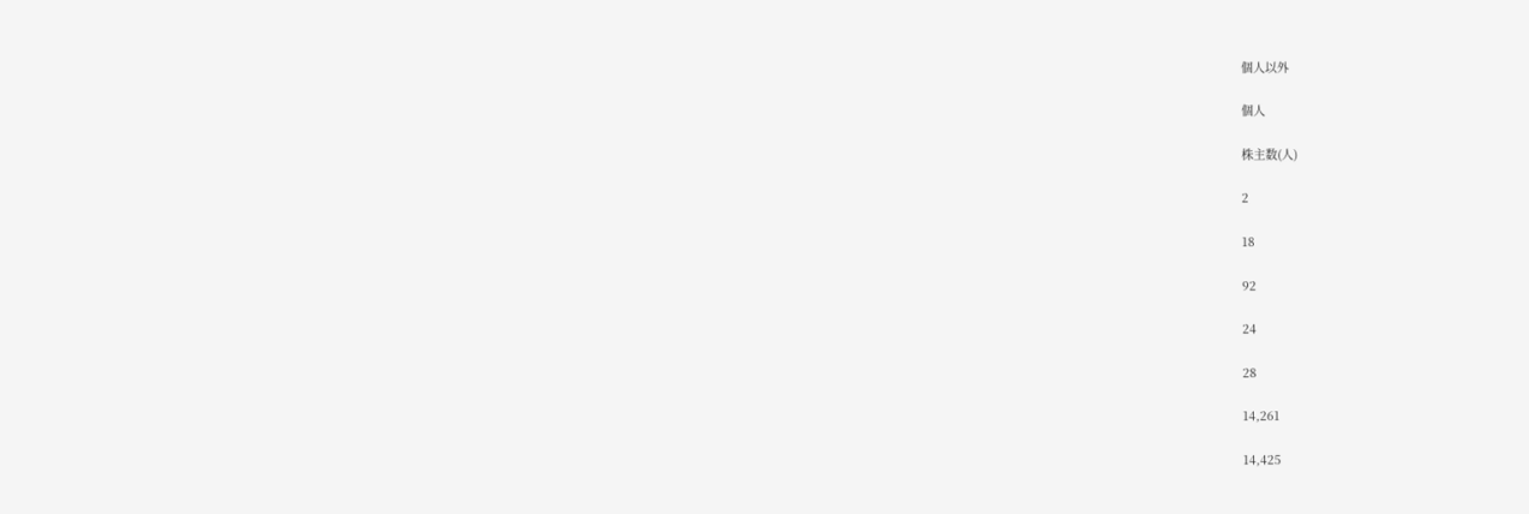個人以外

個人

株主数(人)

2

18

92

24

28

14,261

14,425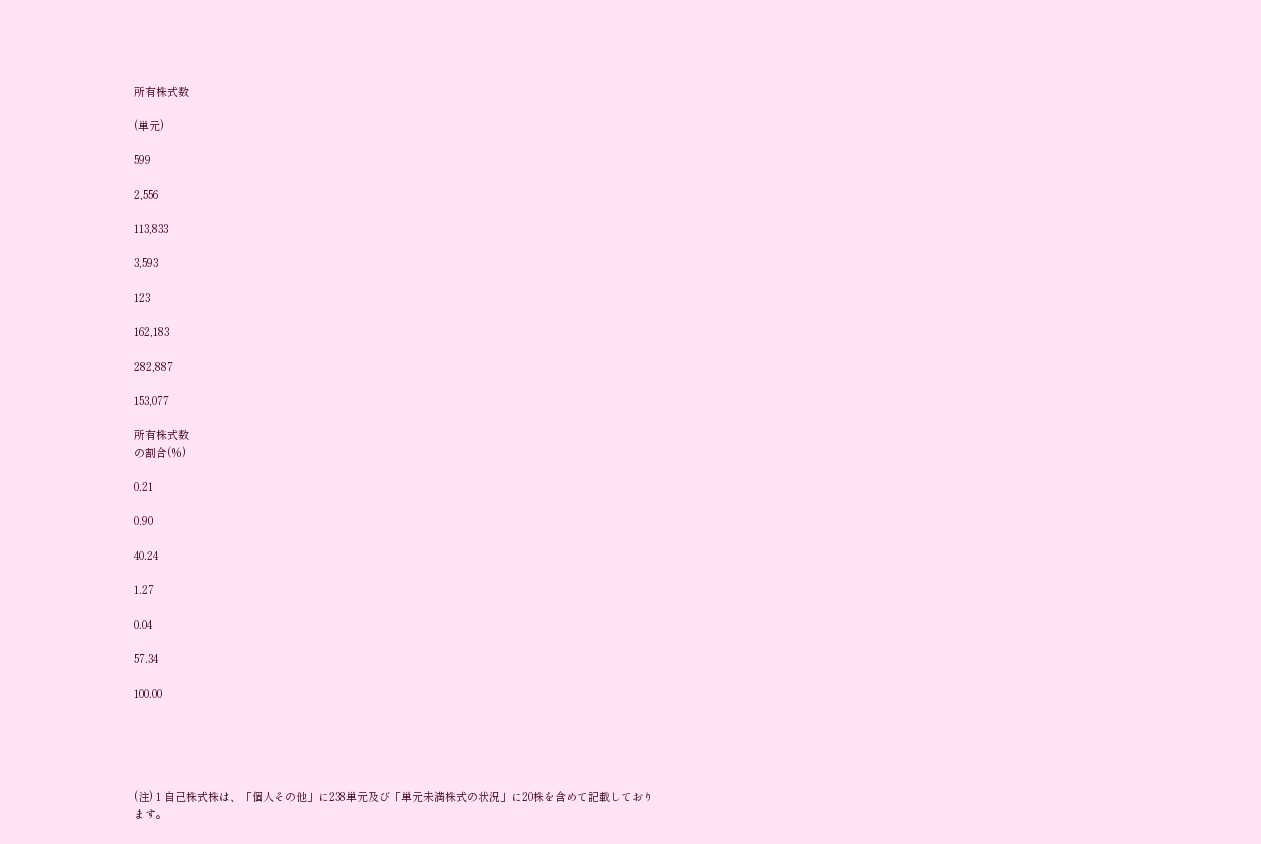所有株式数

(単元)

599

2,556

113,833

3,593

123

162,183

282,887

153,077

所有株式数
の割合(%)

0.21

0.90

40.24

1.27

0.04

57.34

100.00





(注) 1 自己株式株は、「個人その他」に238単元及び「単元未満株式の状況」に20株を含めて記載しております。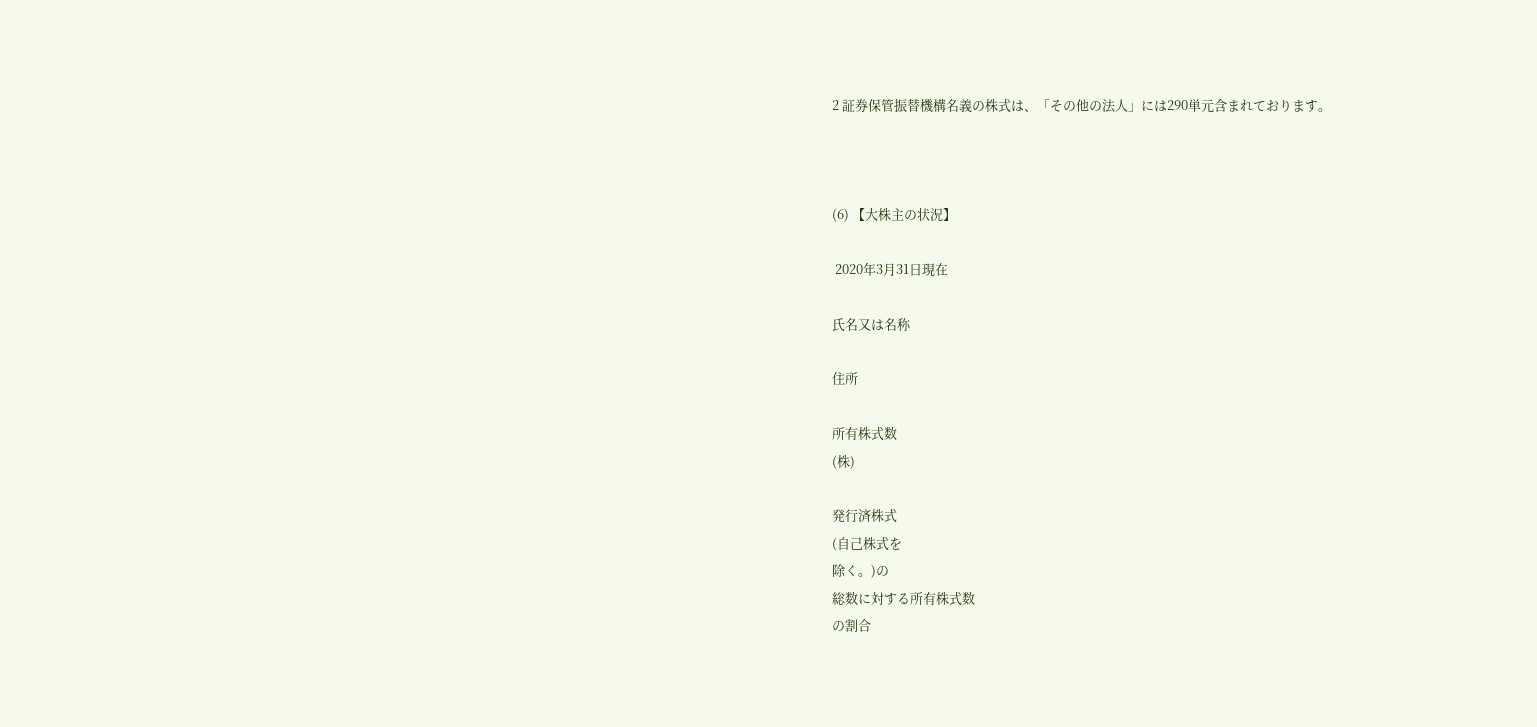2 証券保管振替機構名義の株式は、「その他の法人」には290単元含まれております。



(6) 【大株主の状況】

 2020年3月31日現在

氏名又は名称

住所

所有株式数
(株)

発行済株式
(自己株式を
除く。)の
総数に対する所有株式数
の割合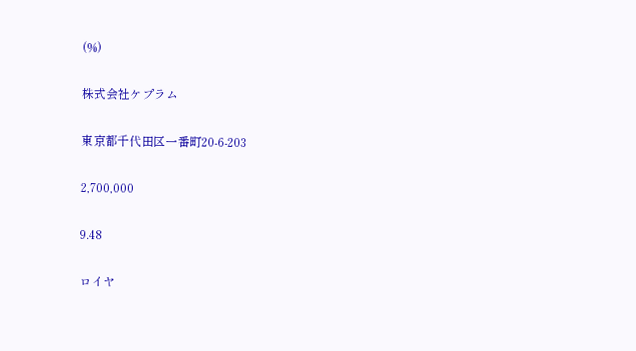(%)

株式会社ケプラム

東京都千代田区一番町20-6-203

2,700,000

9.48

ロイヤ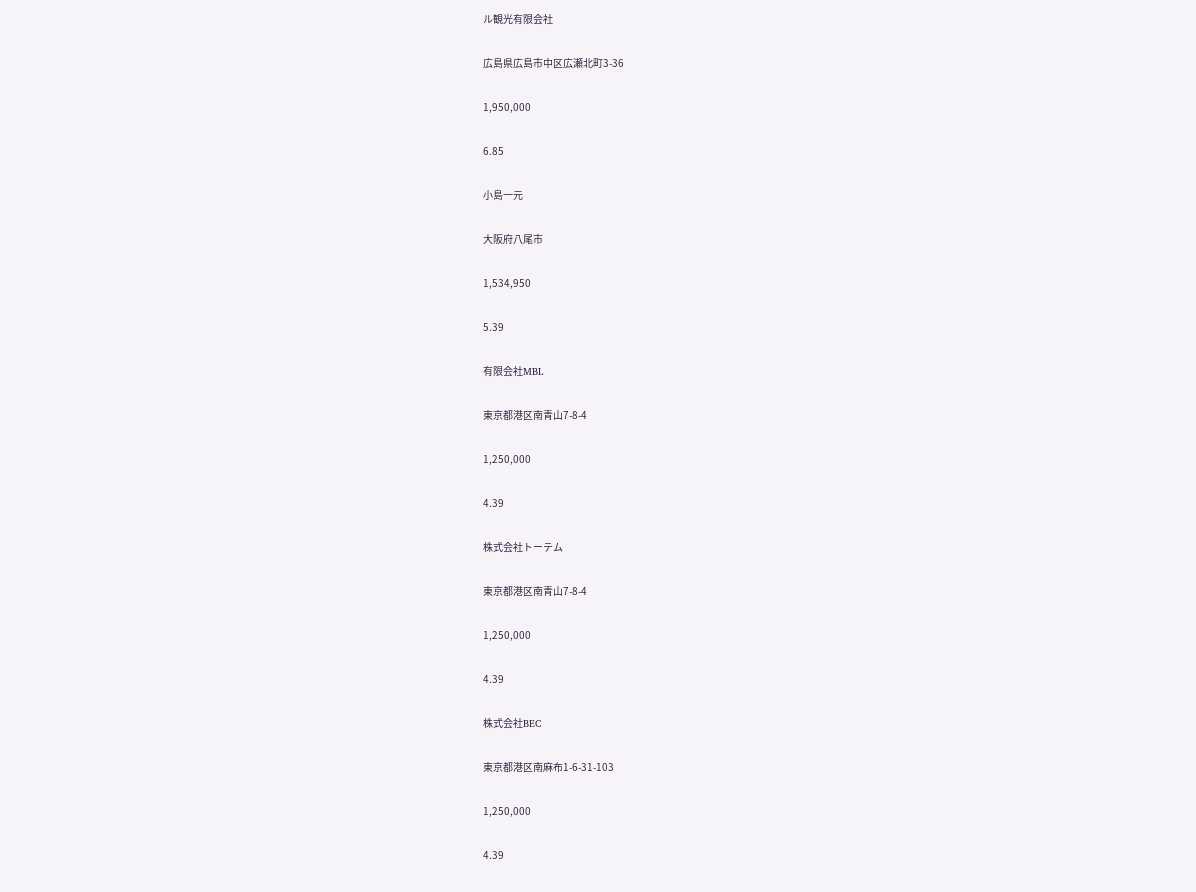ル観光有限会社

広島県広島市中区広瀬北町3-36

1,950,000

6.85

小島一元

大阪府八尾市

1,534,950

5.39

有限会社MBL

東京都港区南青山7-8-4

1,250,000

4.39

株式会社トーテム

東京都港区南青山7-8-4

1,250,000

4.39

株式会社BEC

東京都港区南麻布1-6-31-103

1,250,000

4.39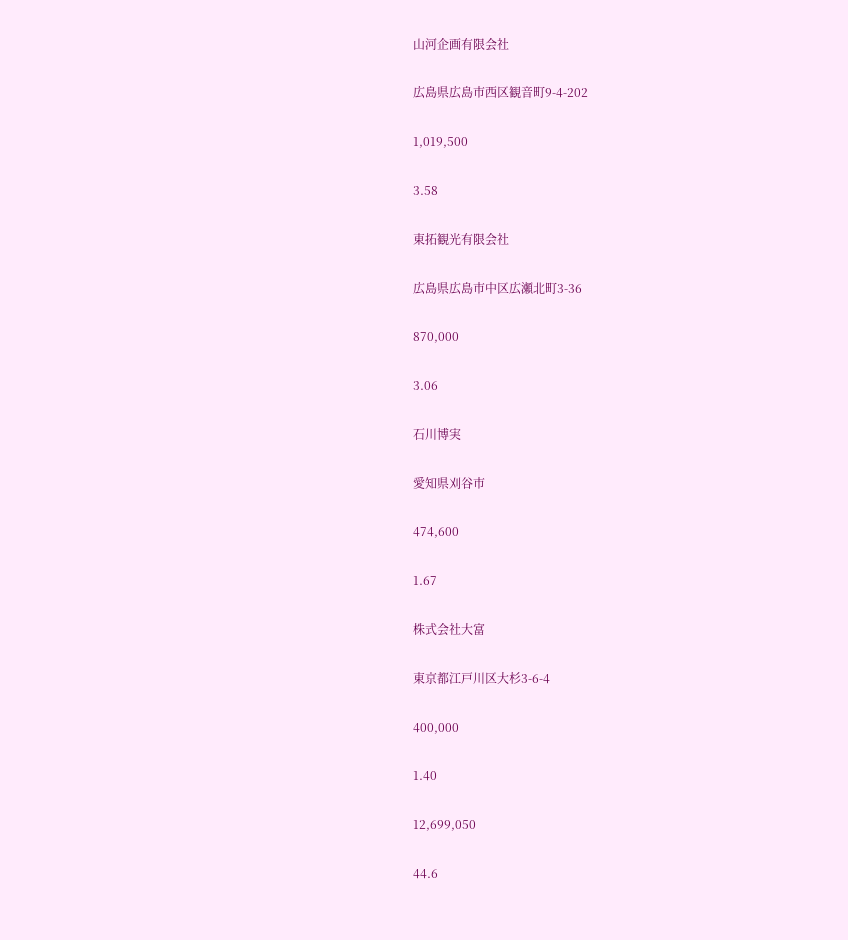山河企画有限会社

広島県広島市西区観音町9-4-202

1,019,500

3.58

東拓観光有限会社

広島県広島市中区広瀬北町3-36

870,000

3.06

石川博実

愛知県刈谷市

474,600

1.67

株式会社大富

東京都江戸川区大杉3-6-4

400,000

1.40

12,699,050

44.6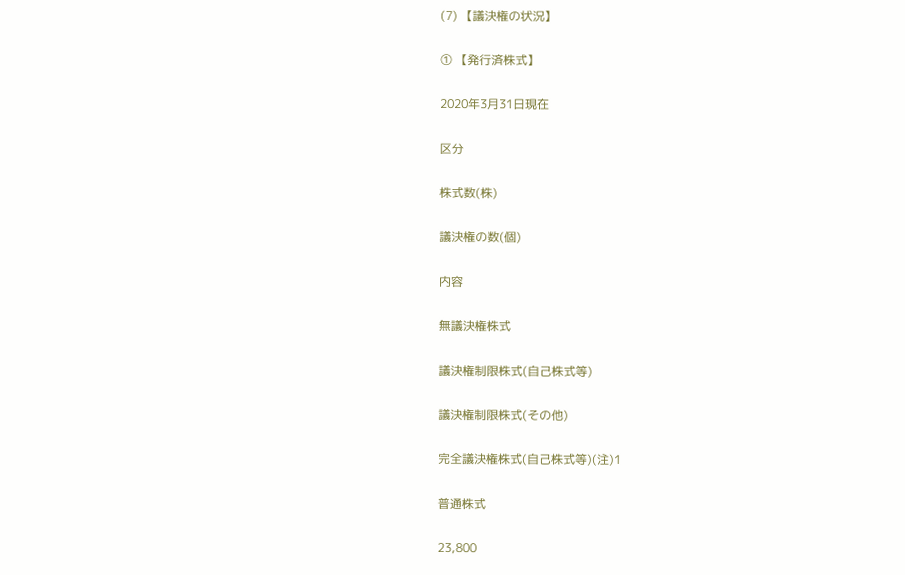(7) 【議決権の状況】

① 【発行済株式】

2020年3月31日現在

区分

株式数(株)

議決権の数(個)

内容

無議決権株式

議決権制限株式(自己株式等)

議決権制限株式(その他)

完全議決権株式(自己株式等)(注)1

普通株式

23,800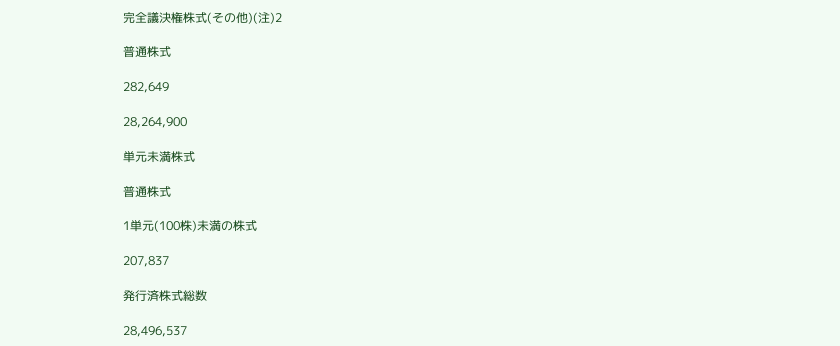完全議決権株式(その他)(注)2

普通株式

282,649

28,264,900

単元未満株式

普通株式

1単元(100株)未満の株式

207,837

発行済株式総数

28,496,537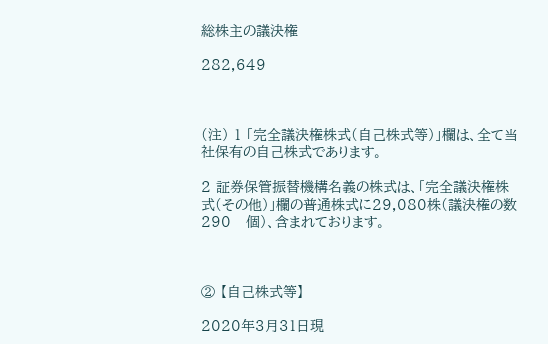総株主の議決権

282,649



(注) 1 「完全議決権株式(自己株式等)」欄は、全て当社保有の自己株式であります。

2 証券保管振替機構名義の株式は、「完全議決権株式(その他)」欄の普通株式に29,080株(議決権の数290   個)、含まれております。



② 【自己株式等】

2020年3月31日現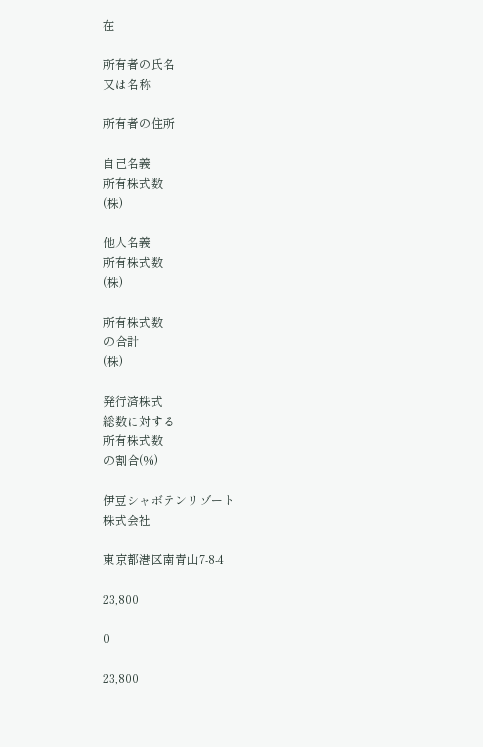在

所有者の氏名
又は名称

所有者の住所

自己名義
所有株式数
(株)

他人名義
所有株式数
(株)

所有株式数
の合計
(株)

発行済株式
総数に対する
所有株式数
の割合(%)

伊豆シャボテンリゾート
株式会社

東京都港区南青山7-8-4

23,800

0

23,800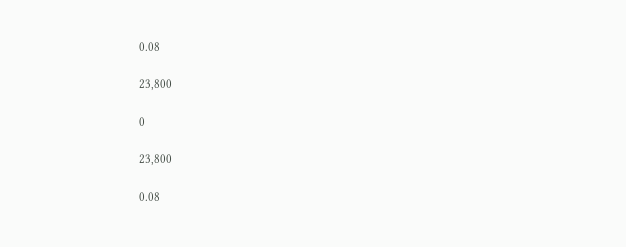0.08

23,800

0

23,800

0.08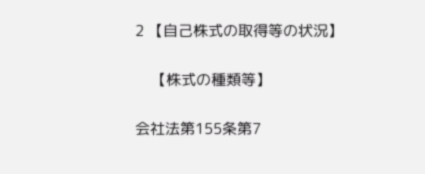2 【自己株式の取得等の状況】

    【株式の種類等】

会社法第155条第7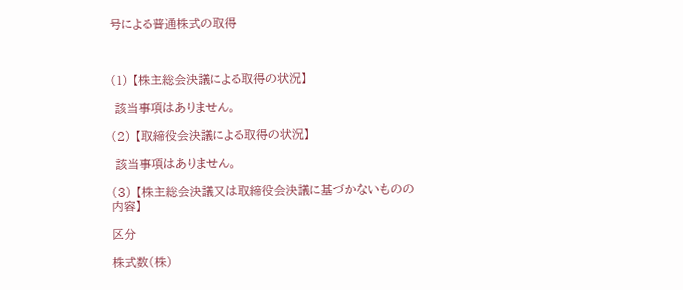号による普通株式の取得



(1) 【株主総会決議による取得の状況】

 該当事項はありません。

(2) 【取締役会決議による取得の状況】

 該当事項はありません。

(3) 【株主総会決議又は取締役会決議に基づかないものの内容】

区分

株式数(株)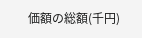価額の総額(千円)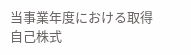当事業年度における取得自己株式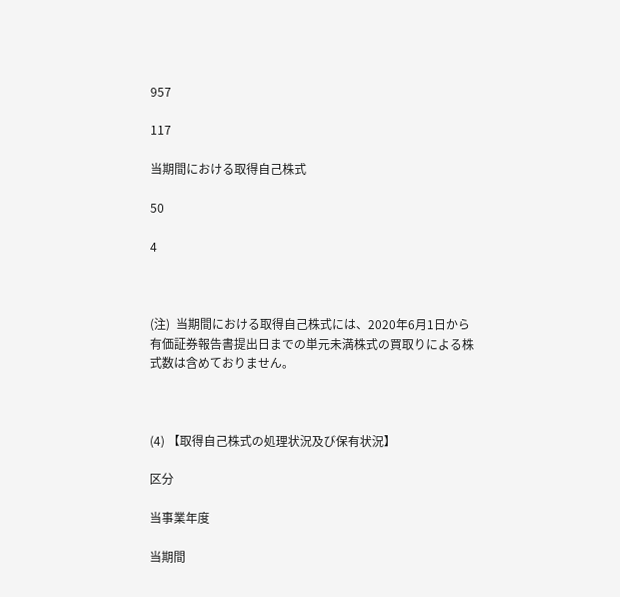957

117

当期間における取得自己株式

50

4



(注)  当期間における取得自己株式には、2020年6月1日から有価証券報告書提出日までの単元未満株式の買取りによる株式数は含めておりません。



(4) 【取得自己株式の処理状況及び保有状況】

区分

当事業年度

当期間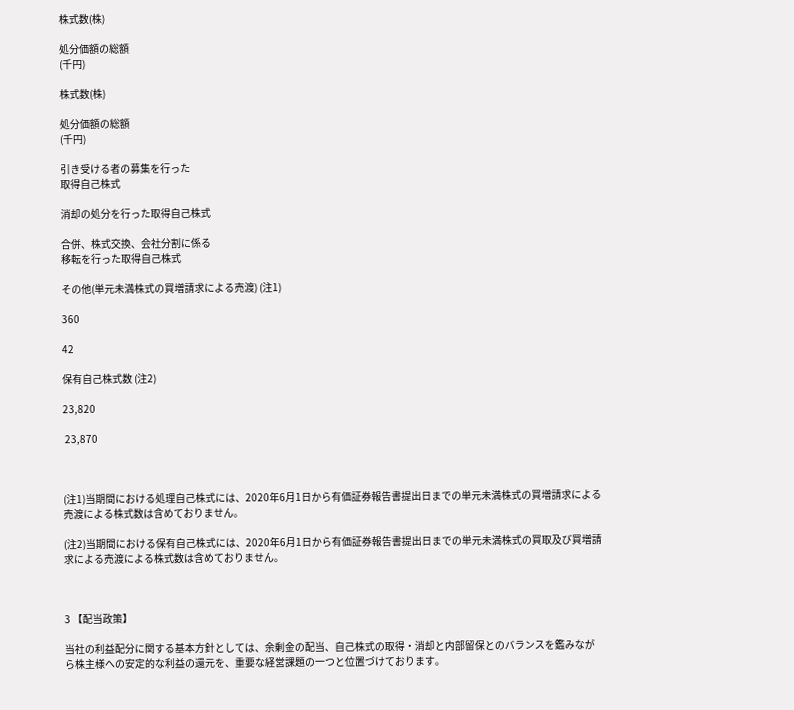株式数(株)

処分価額の総額
(千円)

株式数(株)

処分価額の総額
(千円)

引き受ける者の募集を行った
取得自己株式

消却の処分を行った取得自己株式

合併、株式交換、会社分割に係る
移転を行った取得自己株式

その他(単元未満株式の買増請求による売渡) (注1)

360

42

保有自己株式数 (注2)

23,820

 23,870



(注1)当期間における処理自己株式には、2020年6月1日から有価証券報告書提出日までの単元未満株式の買増請求による売渡による株式数は含めておりません。

(注2)当期間における保有自己株式には、2020年6月1日から有価証券報告書提出日までの単元未満株式の買取及び買増請求による売渡による株式数は含めておりません。



3 【配当政策】

当社の利益配分に関する基本方針としては、余剰金の配当、自己株式の取得・消却と内部留保とのバランスを鑑みながら株主様への安定的な利益の還元を、重要な経営課題の一つと位置づけております。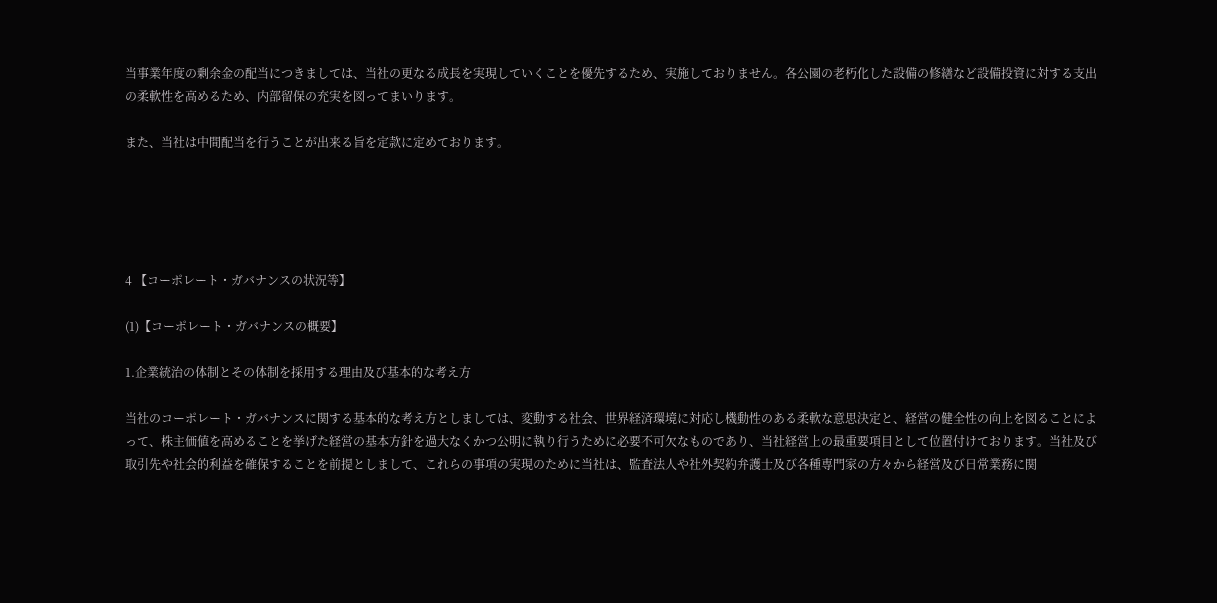当事業年度の剰余金の配当につきましては、当社の更なる成長を実現していくことを優先するため、実施しておりません。各公園の老朽化した設備の修繕など設備投資に対する支出の柔軟性を高めるため、内部留保の充実を図ってまいります。

また、当社は中間配当を行うことが出来る旨を定款に定めております。





4 【コーポレート・ガバナンスの状況等】

(1)【コーポレート・ガバナンスの概要】

1.企業統治の体制とその体制を採用する理由及び基本的な考え方

当社のコーポレート・ガバナンスに関する基本的な考え方としましては、変動する社会、世界経済環境に対応し機動性のある柔軟な意思決定と、経営の健全性の向上を図ることによって、株主価値を高めることを挙げた経営の基本方針を過大なくかつ公明に執り行うために必要不可欠なものであり、当社経営上の最重要項目として位置付けております。当社及び取引先や社会的利益を確保することを前提としまして、これらの事項の実現のために当社は、監査法人や社外契約弁護士及び各種専門家の方々から経営及び日常業務に関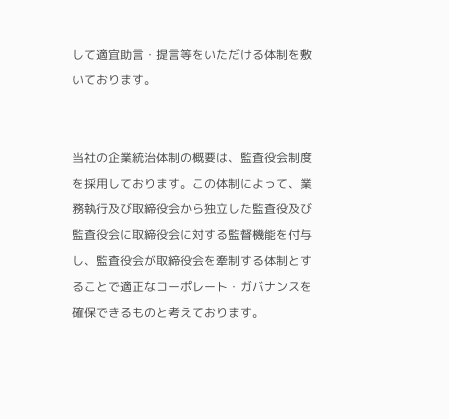して適宜助言・提言等をいただける体制を敷いております。


当社の企業統治体制の概要は、監査役会制度を採用しております。この体制によって、業務執行及び取締役会から独立した監査役及び監査役会に取締役会に対する監督機能を付与し、監査役会が取締役会を牽制する体制とすることで適正なコーポレート・ガバナンスを確保できるものと考えております。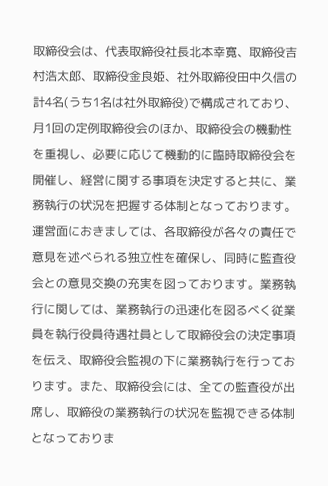取締役会は、代表取締役社長北本幸寛、取締役吉村浩太郎、取締役金良姫、社外取締役田中久信の計4名(うち1名は社外取締役)で構成されており、月1回の定例取締役会のほか、取締役会の機動性を重視し、必要に応じて機動的に臨時取締役会を開催し、経営に関する事項を決定すると共に、業務執行の状況を把握する体制となっております。運営面におきましては、各取締役が各々の責任で意見を述べられる独立性を確保し、同時に監査役会との意見交換の充実を図っております。業務執行に関しては、業務執行の迅速化を図るべく従業員を執行役員待遇社員として取締役会の決定事項を伝え、取締役会監視の下に業務執行を行っております。また、取締役会には、全ての監査役が出席し、取締役の業務執行の状況を監視できる体制となっておりま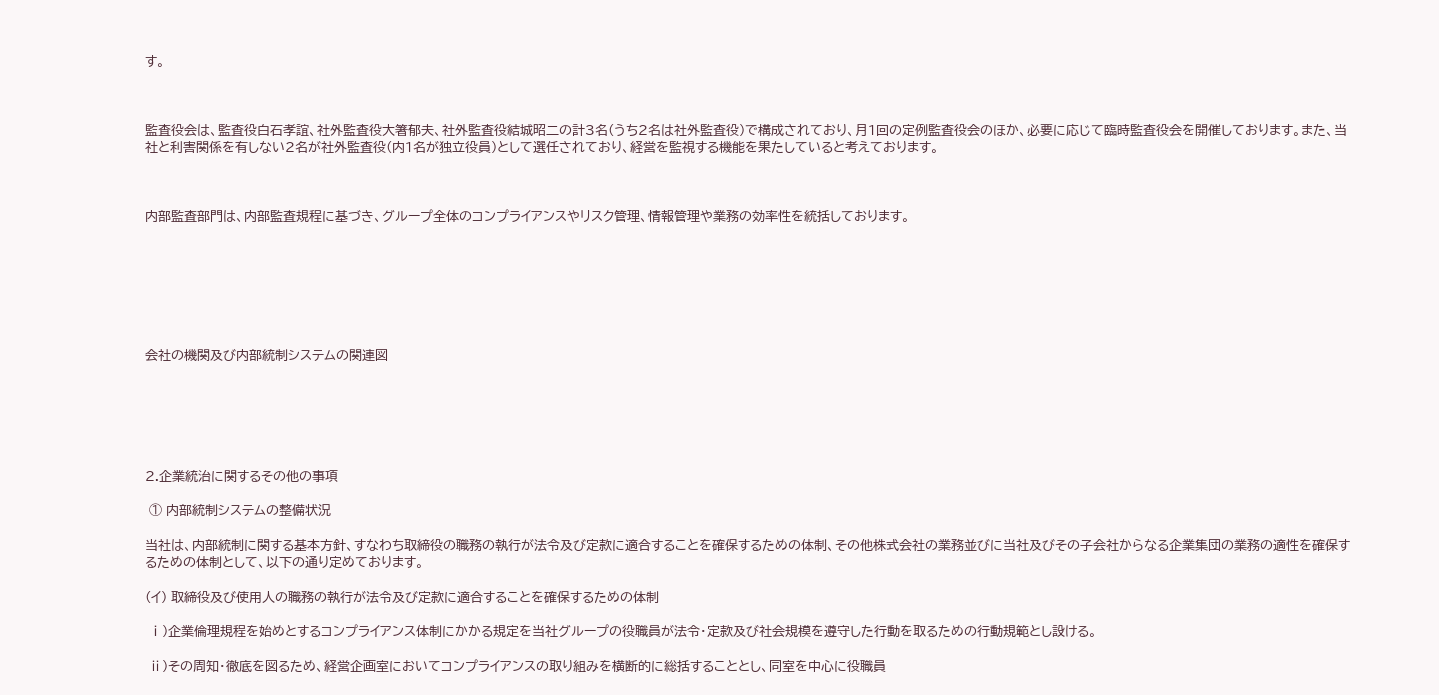す。



監査役会は、監査役白石孝誼、社外監査役大箸郁夫、社外監査役結城昭二の計3名(うち2名は社外監査役)で構成されており、月1回の定例監査役会のほか、必要に応じて臨時監査役会を開催しております。また、当社と利害関係を有しない2名が社外監査役(内1名が独立役員)として選任されており、経営を監視する機能を果たしていると考えております。



内部監査部門は、内部監査規程に基づき、グループ全体のコンプライアンスやリスク管理、情報管理や業務の効率性を統括しております。







会社の機関及び内部統制システムの関連図






2.企業統治に関するその他の事項

 ① 内部統制システムの整備状況

当社は、内部統制に関する基本方針、すなわち取締役の職務の執行が法令及び定款に適合することを確保するための体制、その他株式会社の業務並びに当社及びその子会社からなる企業集団の業務の適性を確保するための体制として、以下の通り定めております。

(イ) 取締役及び使用人の職務の執行が法令及び定款に適合することを確保するための体制

 ⅰ)企業倫理規程を始めとするコンプライアンス体制にかかる規定を当社グループの役職員が法令・定款及び社会規模を遵守した行動を取るための行動規範とし設ける。

 ⅱ)その周知・徹底を図るため、経営企画室においてコンプライアンスの取り組みを横断的に総括することとし、同室を中心に役職員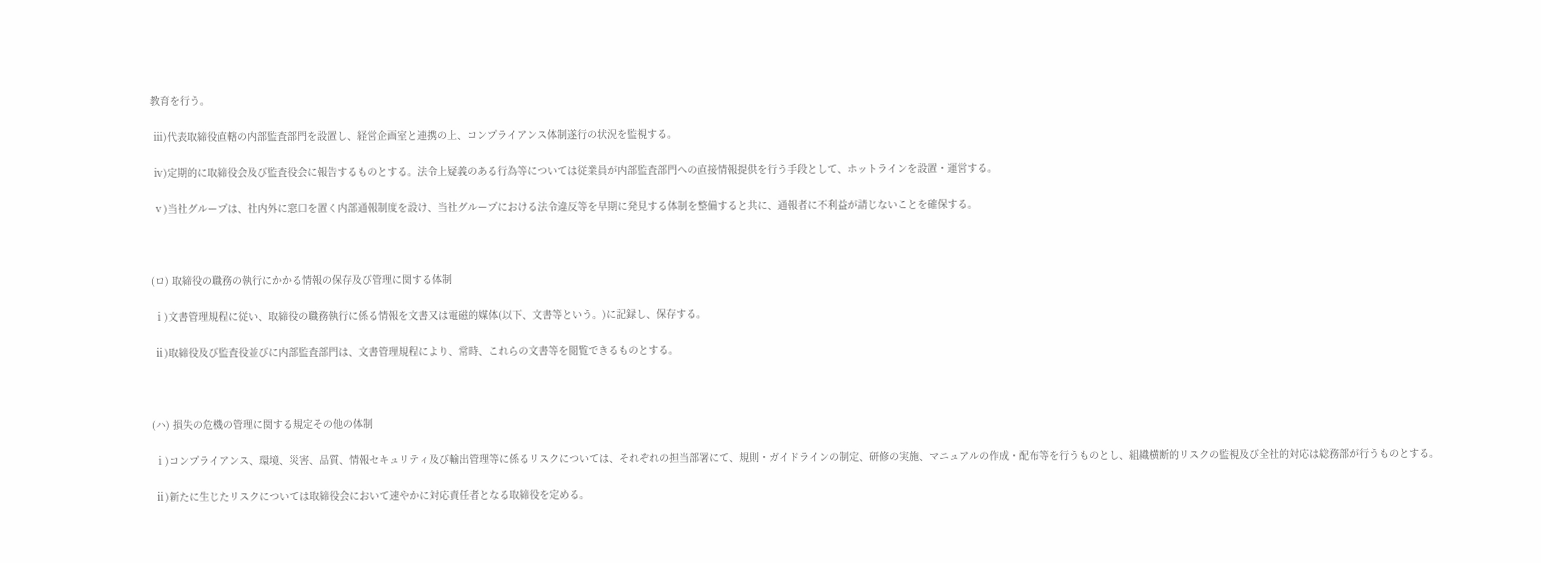教育を行う。

 ⅲ)代表取締役直轄の内部監査部門を設置し、経営企画室と連携の上、コンプライアンス体制遂行の状況を監視する。

 ⅳ)定期的に取締役会及び監査役会に報告するものとする。法令上疑義のある行為等については従業員が内部監査部門への直接情報提供を行う手段として、ホットラインを設置・運営する。

 ⅴ)当社グループは、社内外に窓口を置く内部通報制度を設け、当社グループにおける法令違反等を早期に発見する体制を整備すると共に、通報者に不利益が請じないことを確保する。



(ロ) 取締役の職務の執行にかかる情報の保存及び管理に関する体制

 ⅰ)文書管理規程に従い、取締役の職務執行に係る情報を文書又は電磁的媒体(以下、文書等という。)に記録し、保存する。

 ⅱ)取締役及び監査役並びに内部監査部門は、文書管理規程により、常時、これらの文書等を閲覧できるものとする。



(ハ) 損失の危機の管理に関する規定その他の体制

 ⅰ)コンプライアンス、環境、災害、品質、情報セキュリティ及び輸出管理等に係るリスクについては、それぞれの担当部署にて、規則・ガイドラインの制定、研修の実施、マニュアルの作成・配布等を行うものとし、組織横断的リスクの監視及び全社的対応は総務部が行うものとする。

 ⅱ)新たに生じたリスクについては取締役会において速やかに対応責任者となる取締役を定める。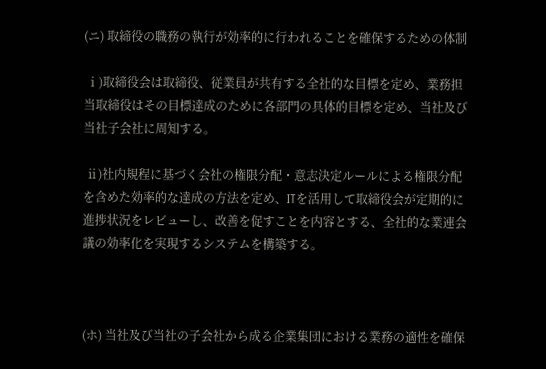(ニ) 取締役の職務の執行が効率的に行われることを確保するための体制

 ⅰ)取締役会は取締役、従業員が共有する全社的な目標を定め、業務担当取締役はその目標達成のために各部門の具体的目標を定め、当社及び当社子会社に周知する。

 ⅱ)社内規程に基づく会社の権限分配・意志決定ルールによる権限分配を含めた効率的な達成の方法を定め、ITを活用して取締役会が定期的に進捗状況をレビューし、改善を促すことを内容とする、全社的な業連会議の効率化を実現するシステムを構築する。



(ホ) 当社及び当社の子会社から成る企業集団における業務の適性を確保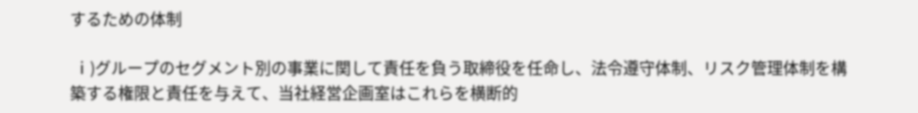するための体制

 ⅰ)グループのセグメント別の事業に関して責任を負う取締役を任命し、法令遵守体制、リスク管理体制を構築する権限と責任を与えて、当社経営企画室はこれらを横断的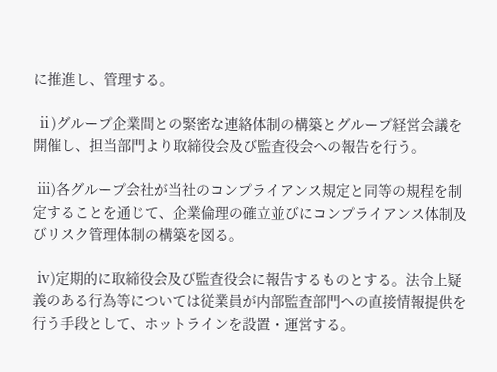に推進し、管理する。

 ⅱ)グループ企業間との緊密な連絡体制の構築とグループ経営会議を開催し、担当部門より取締役会及び監査役会への報告を行う。

 ⅲ)各グループ会社が当社のコンプライアンス規定と同等の規程を制定することを通じて、企業倫理の確立並びにコンプライアンス体制及びリスク管理体制の構築を図る。

 ⅳ)定期的に取締役会及び監査役会に報告するものとする。法令上疑義のある行為等については従業員が内部監査部門への直接情報提供を行う手段として、ホットラインを設置・運営する。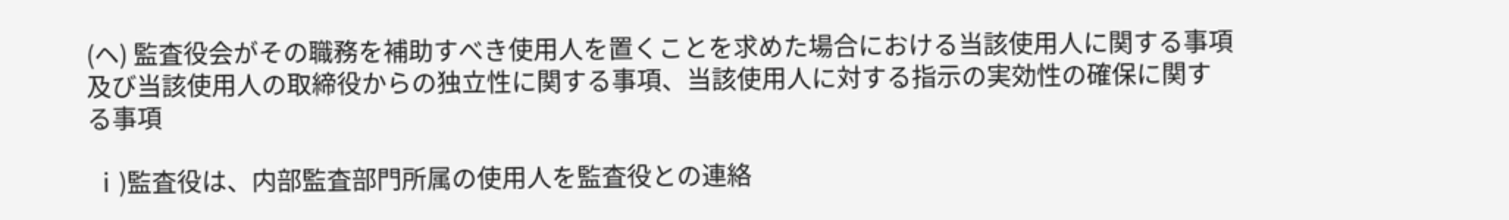(ヘ) 監査役会がその職務を補助すべき使用人を置くことを求めた場合における当該使用人に関する事項及び当該使用人の取締役からの独立性に関する事項、当該使用人に対する指示の実効性の確保に関する事項

 ⅰ)監査役は、内部監査部門所属の使用人を監査役との連絡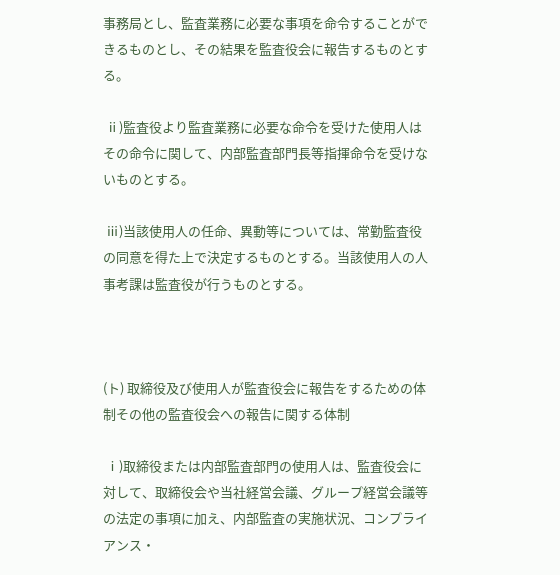事務局とし、監査業務に必要な事項を命令することができるものとし、その結果を監査役会に報告するものとする。

 ⅱ)監査役より監査業務に必要な命令を受けた使用人はその命令に関して、内部監査部門長等指揮命令を受けないものとする。

 ⅲ)当該使用人の任命、異動等については、常勤監査役の同意を得た上で決定するものとする。当該使用人の人事考課は監査役が行うものとする。



(ト) 取締役及び使用人が監査役会に報告をするための体制その他の監査役会への報告に関する体制

 ⅰ)取締役または内部監査部門の使用人は、監査役会に対して、取締役会や当社経営会議、グループ経営会議等の法定の事項に加え、内部監査の実施状況、コンプライアンス・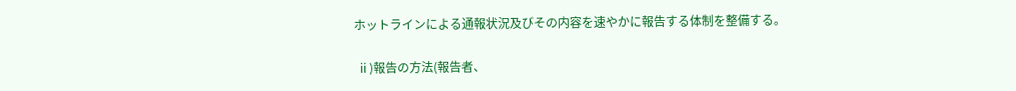ホットラインによる通報状況及びその内容を速やかに報告する体制を整備する。

 ⅱ)報告の方法(報告者、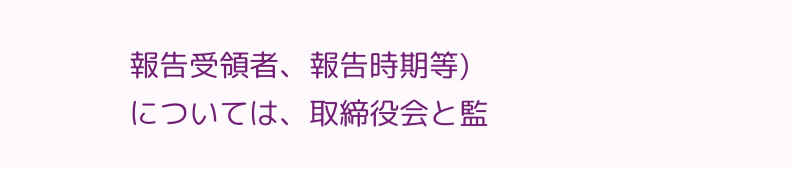報告受領者、報告時期等)については、取締役会と監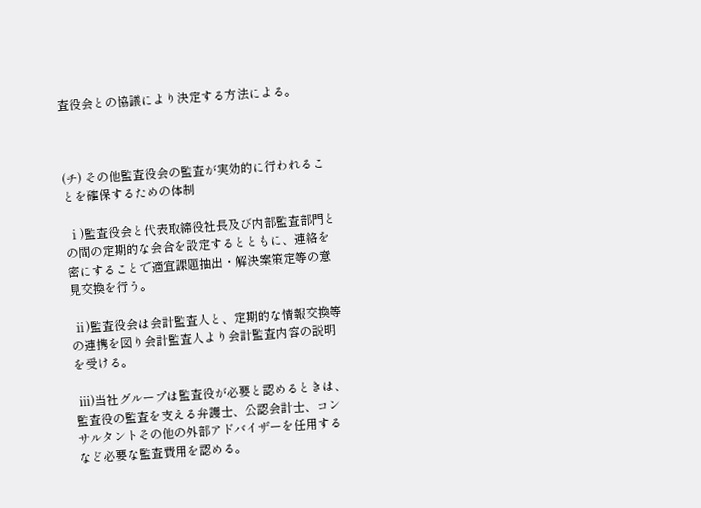査役会との協議により決定する方法による。



(チ) その他監査役会の監査が実効的に行われることを確保するための体制

 ⅰ)監査役会と代表取締役社長及び内部監査部門との間の定期的な会合を設定するとともに、連絡を密にすることで適宜課題抽出・解決案策定等の意見交換を行う。

 ⅱ)監査役会は会計監査人と、定期的な情報交換等の連携を図り会計監査人より会計監査内容の説明を受ける。

 ⅲ)当社グループは監査役が必要と認めるときは、監査役の監査を支える弁護士、公認会計士、コンサルタントその他の外部アドバイザーを任用するなど必要な監査費用を認める。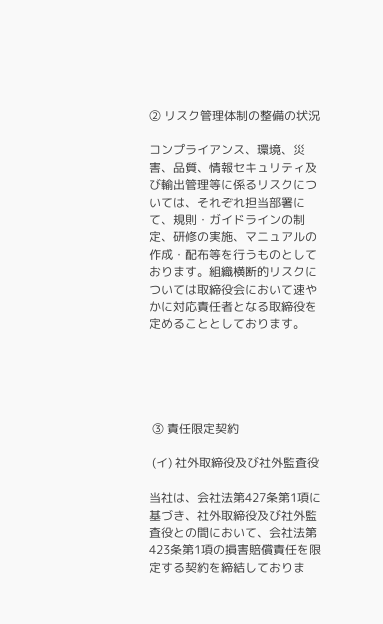② リスク管理体制の整備の状況

コンプライアンス、環境、災害、品質、情報セキュリティ及び輸出管理等に係るリスクについては、それぞれ担当部署にて、規則・ガイドラインの制定、研修の実施、マニュアルの作成・配布等を行うものとしております。組織横断的リスクについては取締役会において速やかに対応責任者となる取締役を定めることとしております。





 ③ 責任限定契約

 (イ) 社外取締役及び社外監査役

当社は、会社法第427条第1項に基づき、社外取締役及び社外監査役との間において、会社法第423条第1項の損害賠償責任を限定する契約を締結しておりま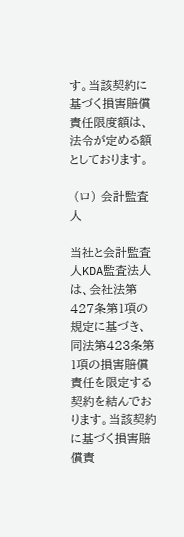す。当該契約に基づく損害賠償責任限度額は、法令が定める額としております。

 (ロ) 会計監査人

当社と会計監査人KDA監査法人は、会社法第427条第1項の規定に基づき、同法第423条第1項の損害賠償責任を限定する契約を結んでおります。当該契約に基づく損害賠償責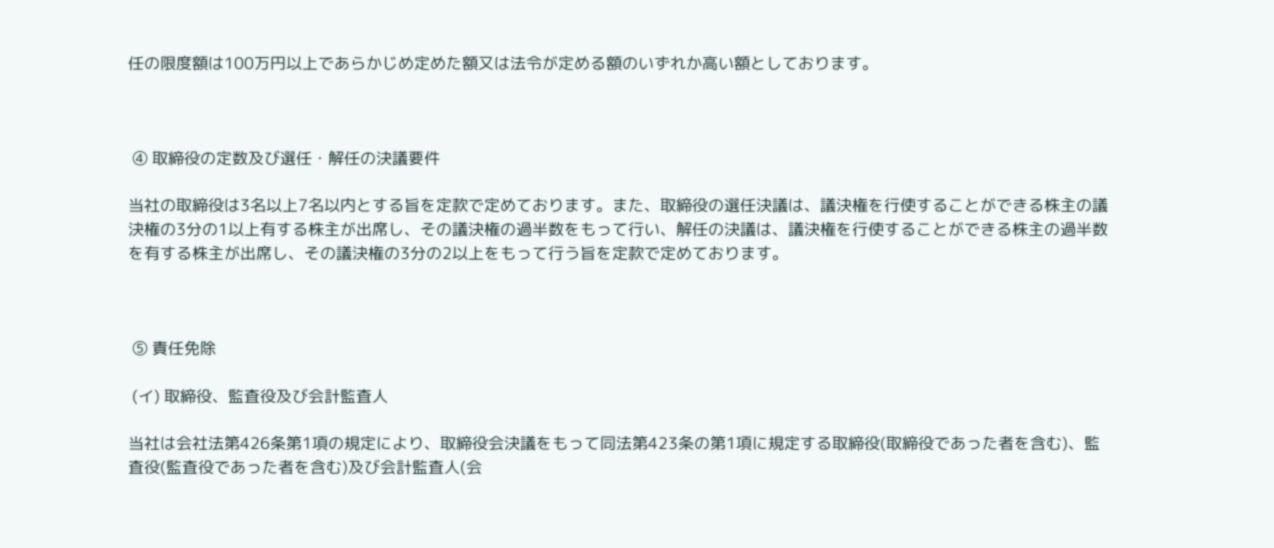任の限度額は100万円以上であらかじめ定めた額又は法令が定める額のいずれか高い額としております。



 ④ 取締役の定数及び選任・解任の決議要件

当社の取締役は3名以上7名以内とする旨を定款で定めております。また、取締役の選任決議は、議決権を行使することができる株主の議決権の3分の1以上有する株主が出席し、その議決権の過半数をもって行い、解任の決議は、議決権を行使することができる株主の過半数を有する株主が出席し、その議決権の3分の2以上をもって行う旨を定款で定めております。



 ⑤ 責任免除

 (イ) 取締役、監査役及び会計監査人

当社は会社法第426条第1項の規定により、取締役会決議をもって同法第423条の第1項に規定する取締役(取締役であった者を含む)、監査役(監査役であった者を含む)及び会計監査人(会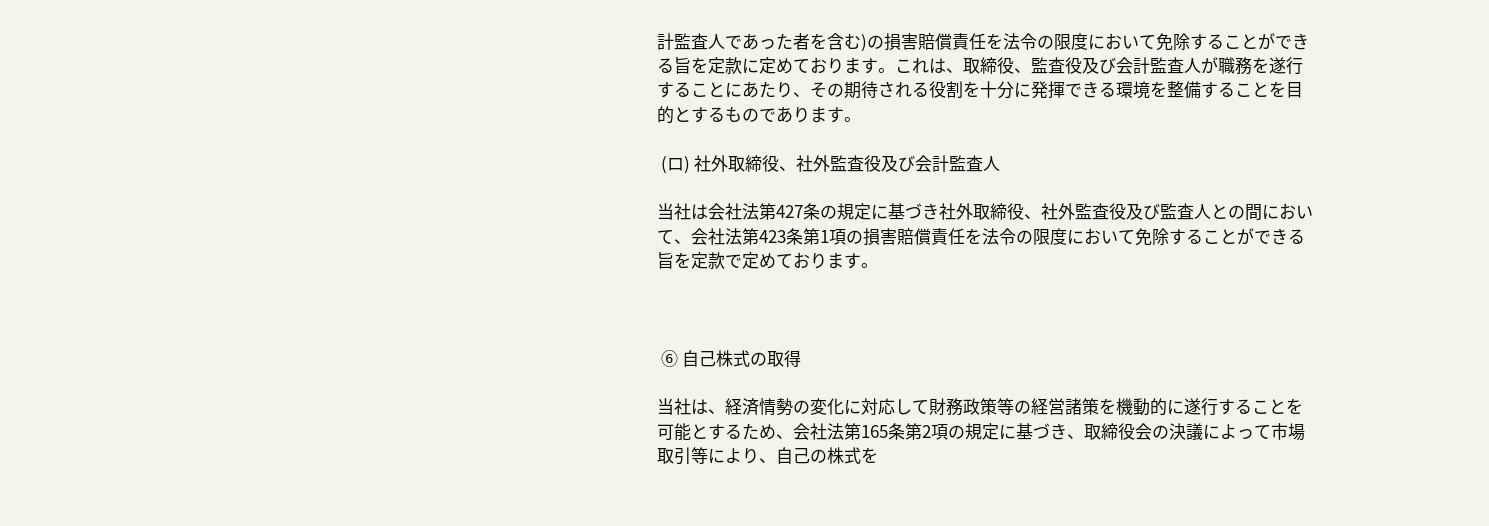計監査人であった者を含む)の損害賠償責任を法令の限度において免除することができる旨を定款に定めております。これは、取締役、監査役及び会計監査人が職務を遂行することにあたり、その期待される役割を十分に発揮できる環境を整備することを目的とするものであります。

 (ロ) 社外取締役、社外監査役及び会計監査人

当社は会社法第427条の規定に基づき社外取締役、社外監査役及び監査人との間において、会社法第423条第1項の損害賠償責任を法令の限度において免除することができる旨を定款で定めております。



 ⑥ 自己株式の取得

当社は、経済情勢の変化に対応して財務政策等の経営諸策を機動的に遂行することを可能とするため、会社法第165条第2項の規定に基づき、取締役会の決議によって市場取引等により、自己の株式を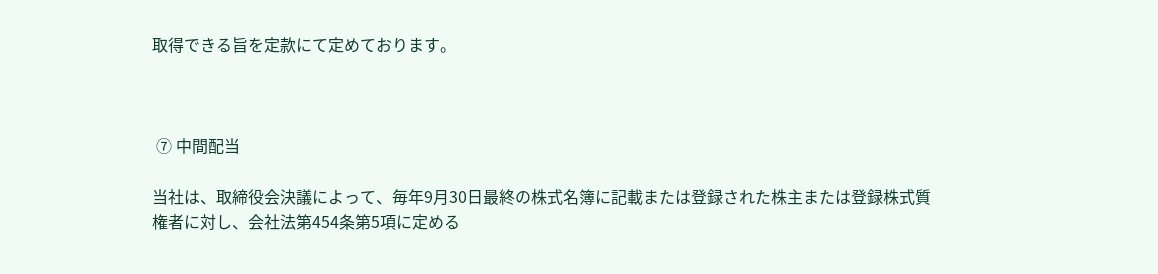取得できる旨を定款にて定めております。



 ⑦ 中間配当

当社は、取締役会決議によって、毎年9月30日最終の株式名簿に記載または登録された株主または登録株式質権者に対し、会社法第454条第5項に定める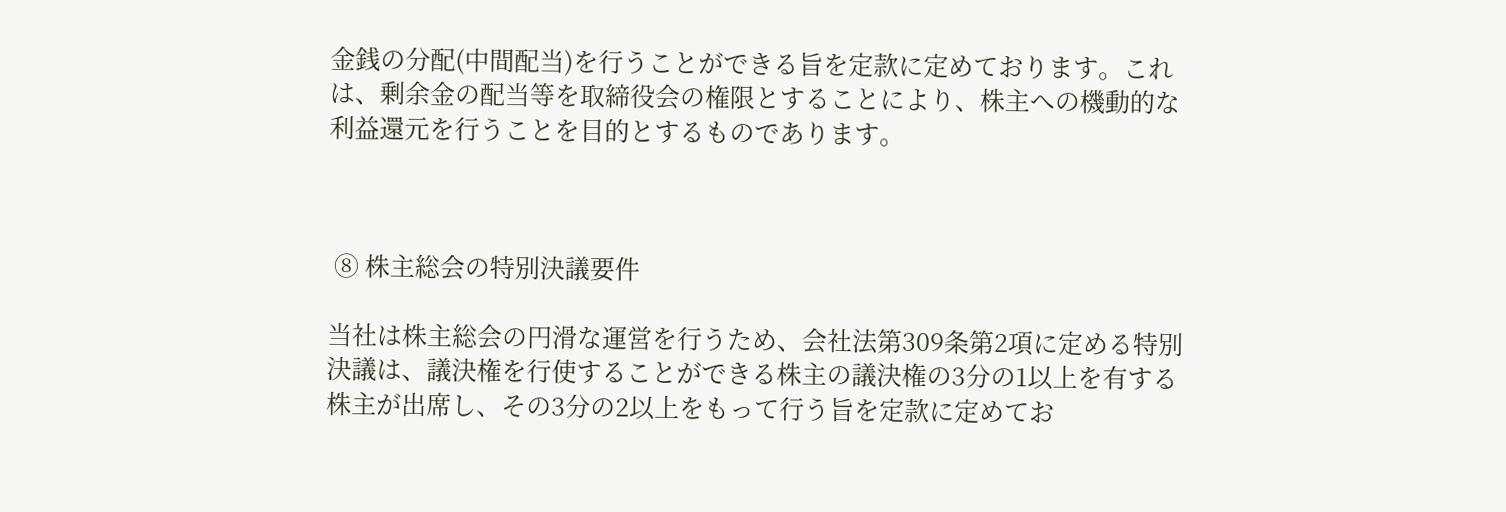金銭の分配(中間配当)を行うことができる旨を定款に定めております。これは、剰余金の配当等を取締役会の権限とすることにより、株主への機動的な利益還元を行うことを目的とするものであります。



 ⑧ 株主総会の特別決議要件

当社は株主総会の円滑な運営を行うため、会社法第309条第2項に定める特別決議は、議決権を行使することができる株主の議決権の3分の1以上を有する株主が出席し、その3分の2以上をもって行う旨を定款に定めてお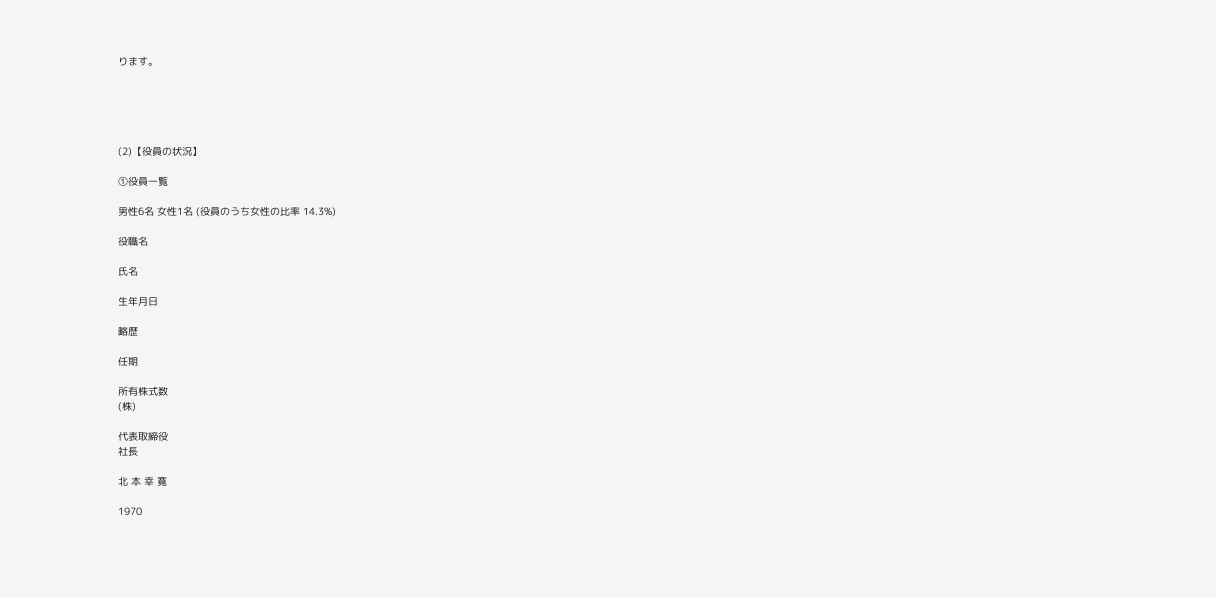ります。





(2)【役員の状況】

①役員一覧

男性6名 女性1名 (役員のうち女性の比率 14.3%)

役職名

氏名

生年月日

略歴

任期

所有株式数
(株)

代表取締役
社長

北 本 幸 寛

1970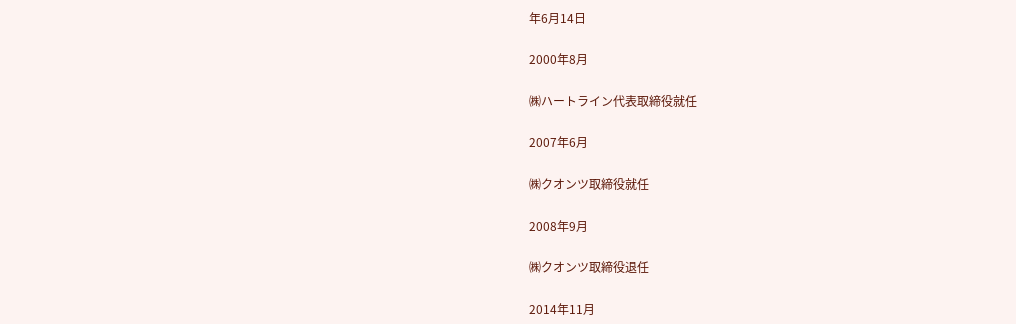年6月14日

2000年8月

㈱ハートライン代表取締役就任

2007年6月

㈱クオンツ取締役就任

2008年9月

㈱クオンツ取締役退任

2014年11月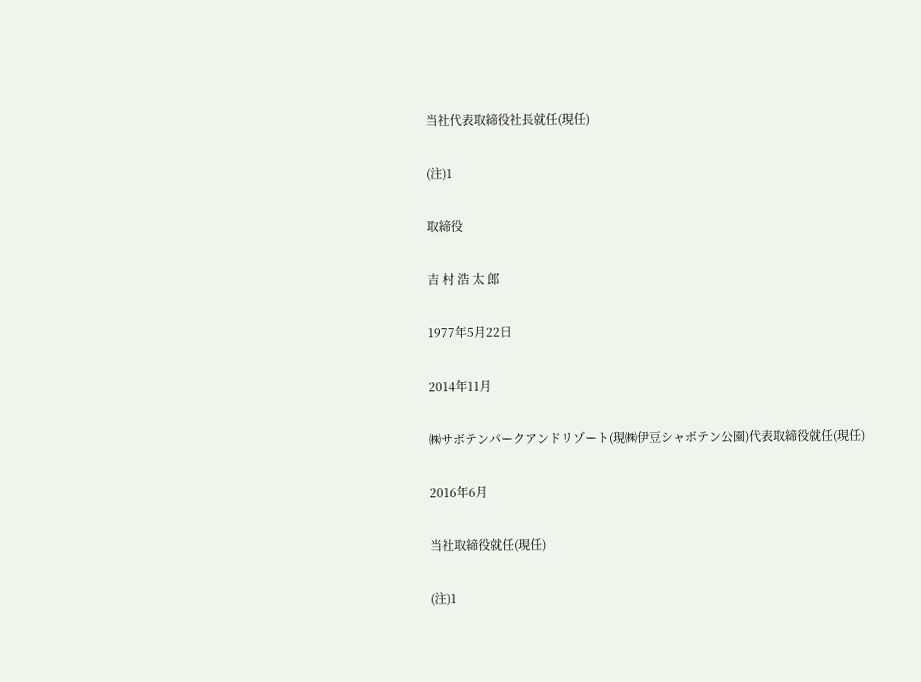当社代表取締役社長就任(現任)

(注)1

取締役

吉 村 浩 太 郎

1977年5月22日

2014年11月

㈱サボテンパークアンドリゾート(現㈱伊豆シャボテン公園)代表取締役就任(現任)

2016年6月

当社取締役就任(現任)

(注)1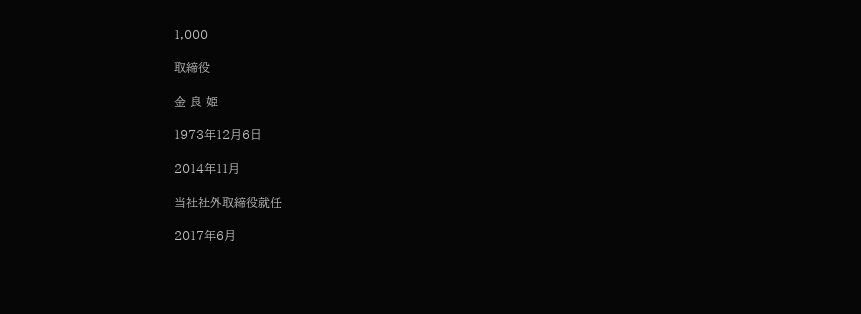1,000

取締役

金 良 姫

1973年12月6日

2014年11月

当社社外取締役就任

2017年6月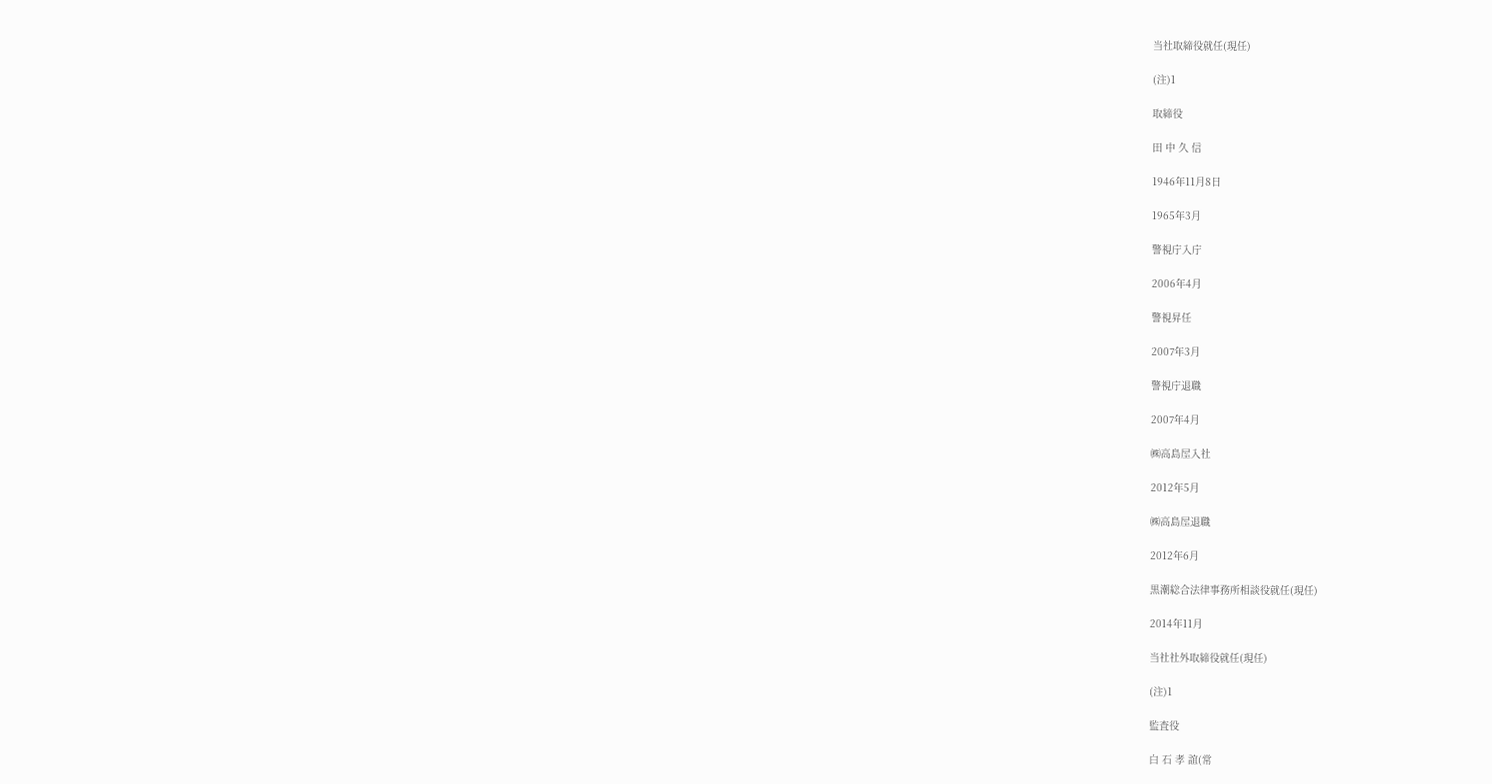当社取締役就任(現任)

(注)1

取締役

田 中 久 信

1946年11月8日

1965年3月

警視庁入庁

2006年4月

警視昇任

2007年3月

警視庁退職

2007年4月

㈱高島屋入社

2012年5月

㈱高島屋退職

2012年6月

黒潮総合法律事務所相談役就任(現任)

2014年11月

当社社外取締役就任(現任)

(注)1

監査役

白 石 孝 誼(常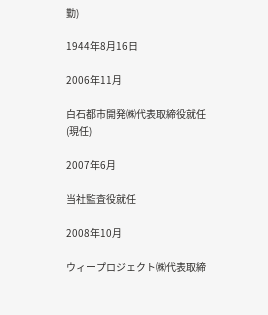勤)

1944年8月16日

2006年11月

白石都市開発㈱代表取締役就任(現任)

2007年6月

当社監査役就任

2008年10月

ウィープロジェクト㈱代表取締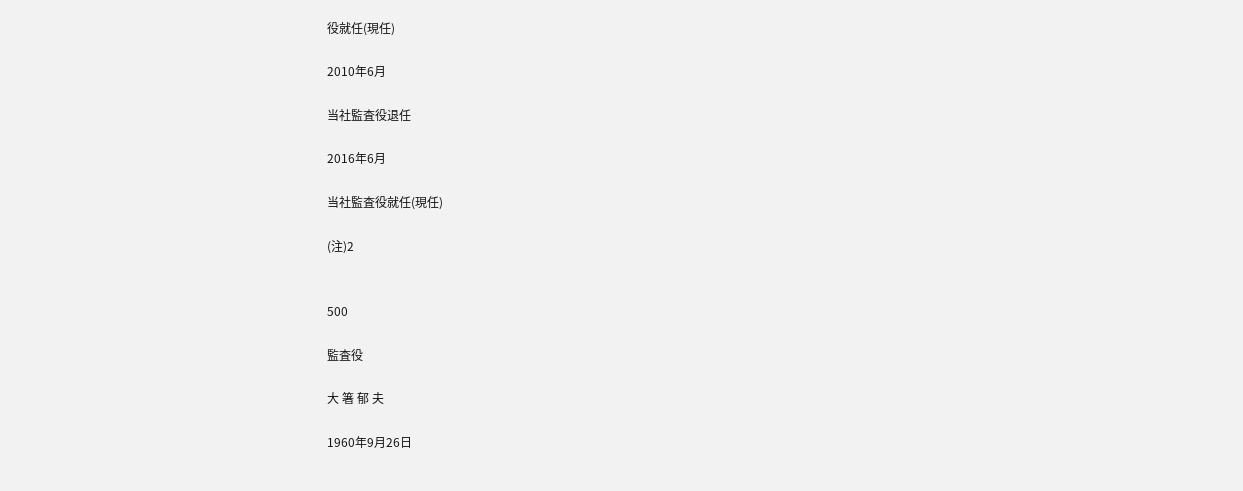役就任(現任)

2010年6月

当社監査役退任

2016年6月

当社監査役就任(現任)

(注)2


500

監査役

大 箸 郁 夫

1960年9月26日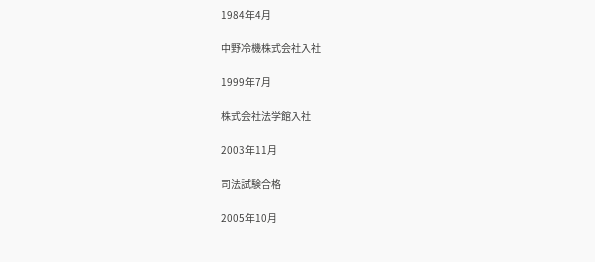1984年4月

中野冷機株式会社入社

1999年7月

株式会社法学館入社

2003年11月

司法試験合格

2005年10月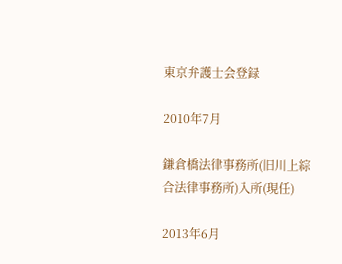東京弁護士会登録

2010年7月

鎌倉橋法律事務所(旧川上綜合法律事務所)入所(現任)

2013年6月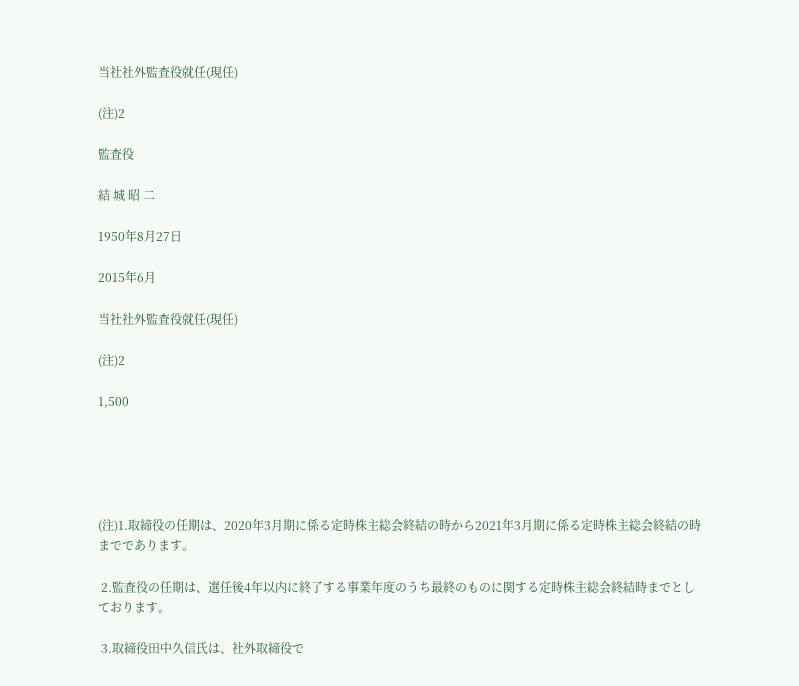当社社外監査役就任(現任)

(注)2

監査役

結 城 昭 二

1950年8月27日

2015年6月

当社社外監査役就任(現任)

(注)2

1,500





(注)1.取締役の任期は、2020年3月期に係る定時株主総会終結の時から2021年3月期に係る定時株主総会終結の時までであります。

 2.監査役の任期は、選任後4年以内に終了する事業年度のうち最終のものに関する定時株主総会終結時までとしております。

 3.取締役田中久信氏は、社外取締役で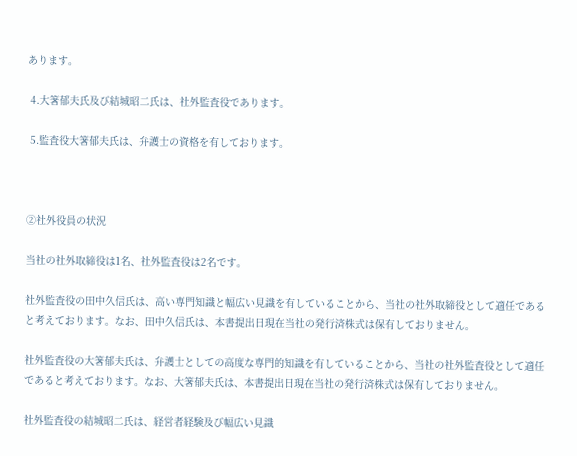あります。

 4.大箸郁夫氏及び結城昭二氏は、社外監査役であります。

 5.監査役大箸郁夫氏は、弁護士の資格を有しております。



②社外役員の状況

当社の社外取締役は1名、社外監査役は2名です。

社外監査役の田中久信氏は、高い専門知識と幅広い見識を有していることから、当社の社外取締役として適任であると考えております。なお、田中久信氏は、本書提出日現在当社の発行済株式は保有しておりません。

社外監査役の大箸郁夫氏は、弁護士としての高度な専門的知識を有していることから、当社の社外監査役として適任であると考えております。なお、大箸郁夫氏は、本書提出日現在当社の発行済株式は保有しておりません。

社外監査役の結城昭二氏は、経営者経験及び幅広い見識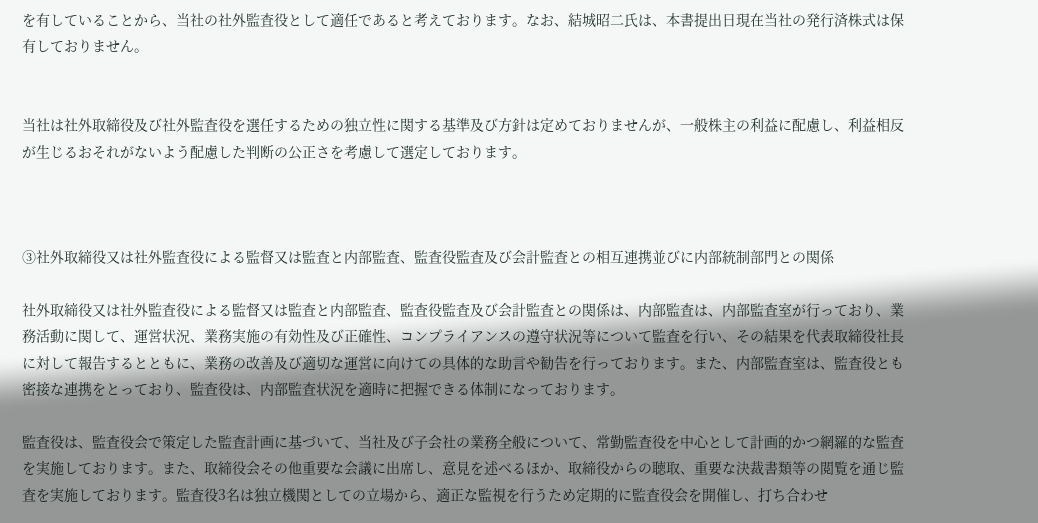を有していることから、当社の社外監査役として適任であると考えております。なお、結城昭二氏は、本書提出日現在当社の発行済株式は保有しておりません。


当社は社外取締役及び社外監査役を選任するための独立性に関する基準及び方針は定めておりませんが、一般株主の利益に配慮し、利益相反が生じるおそれがないよう配慮した判断の公正さを考慮して選定しております。



③社外取締役又は社外監査役による監督又は監査と内部監査、監査役監査及び会計監査との相互連携並びに内部統制部門との関係

社外取締役又は社外監査役による監督又は監査と内部監査、監査役監査及び会計監査との関係は、内部監査は、内部監査室が行っており、業務活動に関して、運営状況、業務実施の有効性及び正確性、コンプライアンスの遵守状況等について監査を行い、その結果を代表取締役社長に対して報告するとともに、業務の改善及び適切な運営に向けての具体的な助言や勧告を行っております。また、内部監査室は、監査役とも密接な連携をとっており、監査役は、内部監査状況を適時に把握できる体制になっております。

監査役は、監査役会で策定した監査計画に基づいて、当社及び子会社の業務全般について、常勤監査役を中心として計画的かつ網羅的な監査を実施しております。また、取締役会その他重要な会議に出席し、意見を述べるほか、取締役からの聴取、重要な決裁書類等の閲覧を通じ監査を実施しております。監査役3名は独立機関としての立場から、適正な監視を行うため定期的に監査役会を開催し、打ち合わせ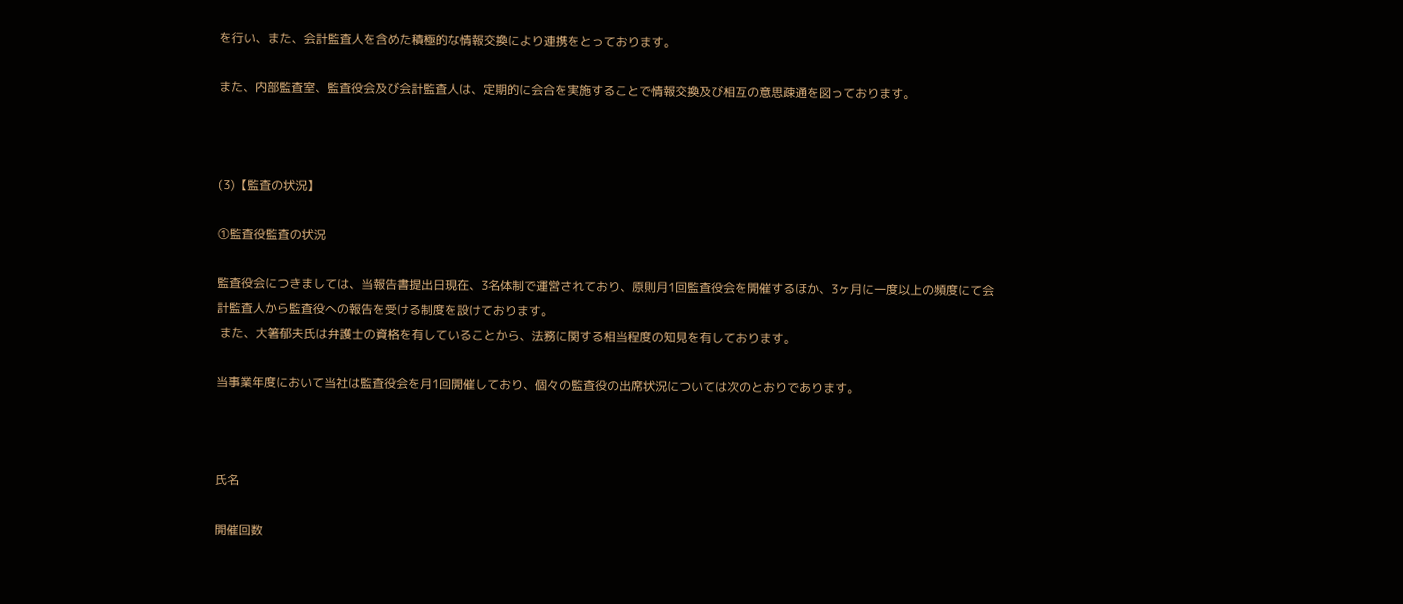を行い、また、会計監査人を含めた積極的な情報交換により連携をとっております。

また、内部監査室、監査役会及び会計監査人は、定期的に会合を実施することで情報交換及び相互の意思疎通を図っております。



(3)【監査の状況】

①監査役監査の状況

監査役会につきましては、当報告書提出日現在、3名体制で運営されており、原則月1回監査役会を開催するほか、3ヶ月に一度以上の頻度にて会計監査人から監査役への報告を受ける制度を設けております。
 また、大箸郁夫氏は弁護士の資格を有していることから、法務に関する相当程度の知見を有しております。

当事業年度において当社は監査役会を月1回開催しており、個々の監査役の出席状況については次のとおりであります。



氏名

開催回数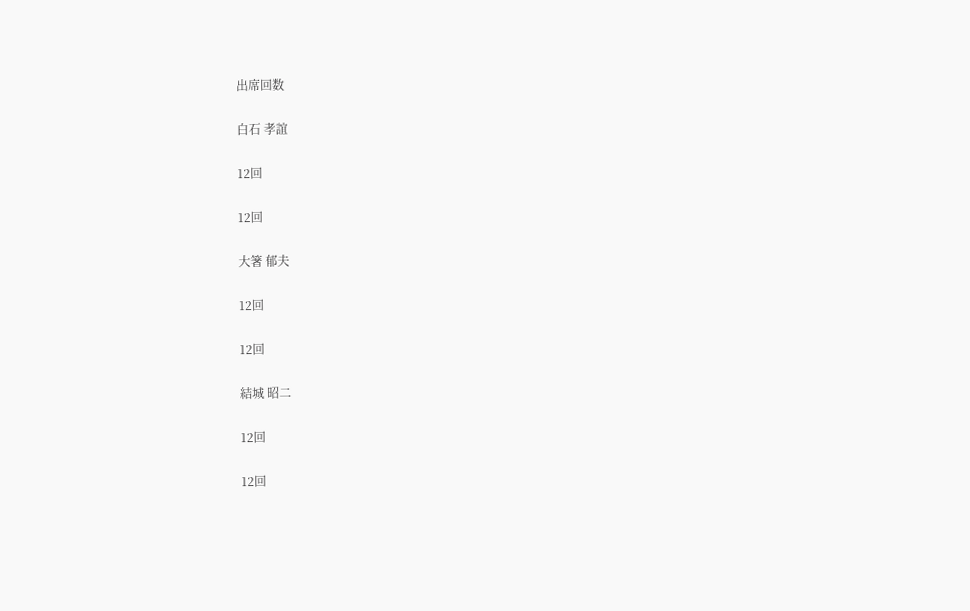出席回数

白石 孝誼

12回

12回

大箸 郁夫

12回

12回

結城 昭二

12回

12回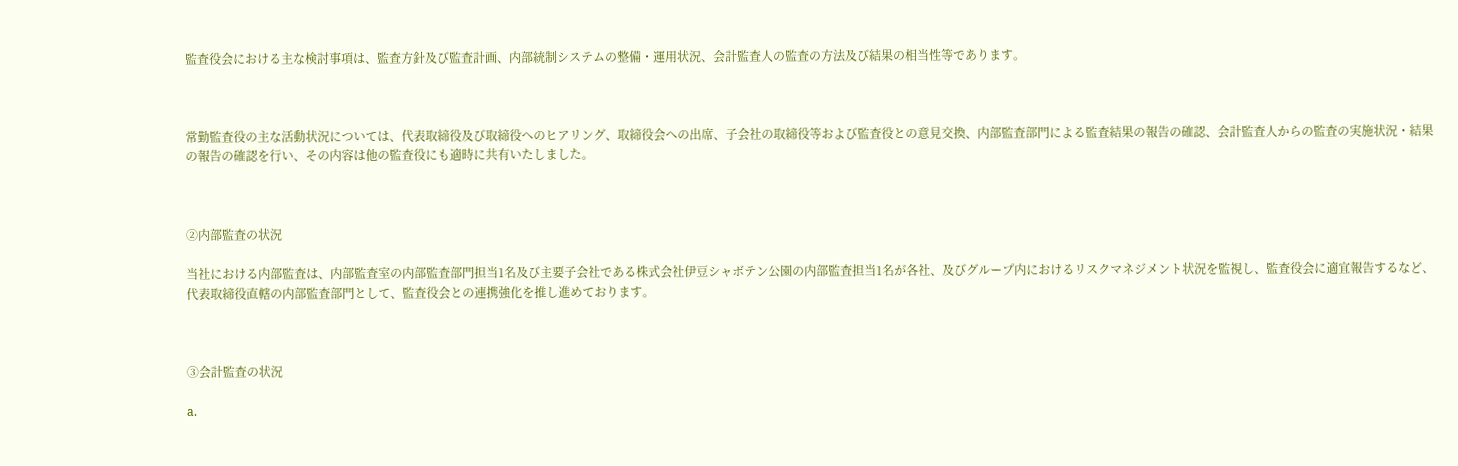監査役会における主な検討事項は、監査方針及び監査計画、内部統制システムの整備・運用状況、会計監査人の監査の方法及び結果の相当性等であります。



常勤監査役の主な活動状況については、代表取締役及び取締役へのヒアリング、取締役会への出席、子会社の取締役等および監査役との意見交換、内部監査部門による監査結果の報告の確認、会計監査人からの監査の実施状況・結果の報告の確認を行い、その内容は他の監査役にも適時に共有いたしました。



②内部監査の状況

当社における内部監査は、内部監査室の内部監査部門担当1名及び主要子会社である株式会社伊豆シャボテン公園の内部監査担当1名が各社、及びグループ内におけるリスクマネジメント状況を監視し、監査役会に適宜報告するなど、代表取締役直轄の内部監査部門として、監査役会との連携強化を推し進めております。



③会計監査の状況

a.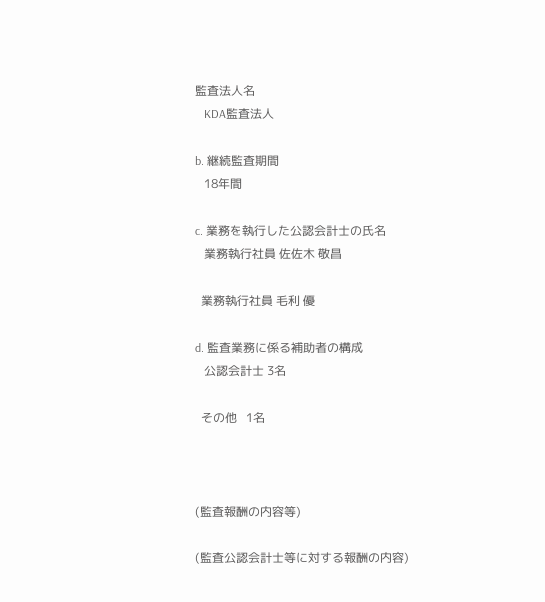監査法人名
   KDA監査法人

b. 継続監査期間
   18年間

c. 業務を執行した公認会計士の氏名
   業務執行社員 佐佐木 敬昌

  業務執行社員 毛利 優

d. 監査業務に係る補助者の構成
   公認会計士 3名

  その他   1名



(監査報酬の内容等)

(監査公認会計士等に対する報酬の内容)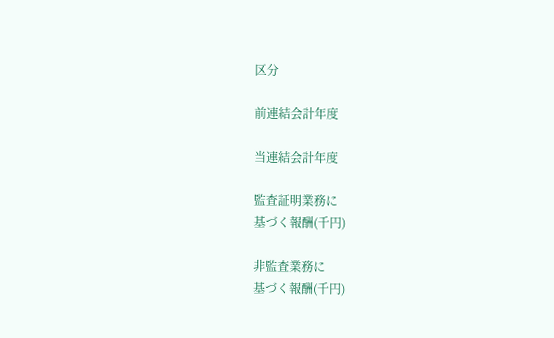区分

前連結会計年度

当連結会計年度

監査証明業務に
基づく報酬(千円)

非監査業務に
基づく報酬(千円)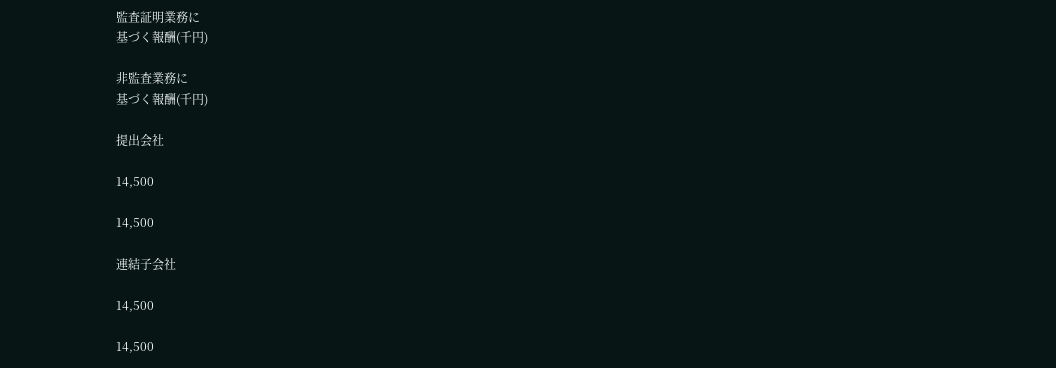監査証明業務に
基づく報酬(千円)

非監査業務に
基づく報酬(千円)

提出会社

14,500

14,500

連結子会社

14,500

14,500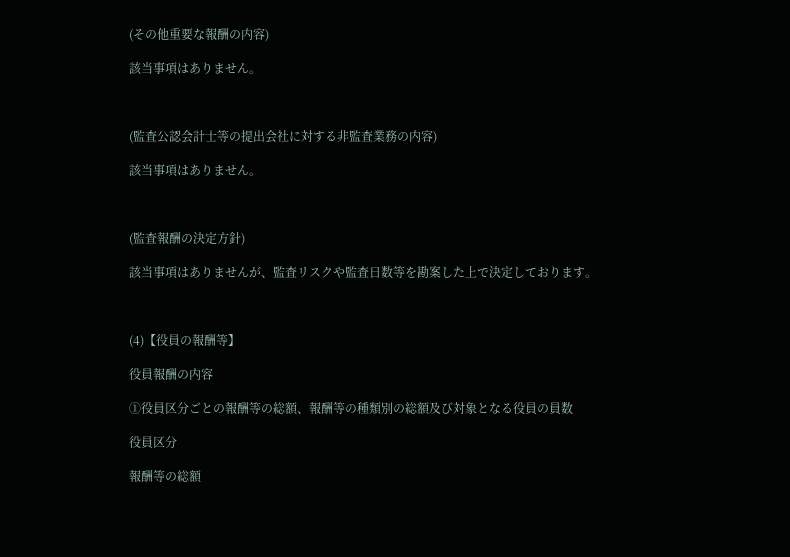(その他重要な報酬の内容)

該当事項はありません。



(監査公認会計士等の提出会社に対する非監査業務の内容)

該当事項はありません。



(監査報酬の決定方針)

該当事項はありませんが、監査リスクや監査日数等を勘案した上で決定しております。



(4)【役員の報酬等】

役員報酬の内容

①役員区分ごとの報酬等の総額、報酬等の種類別の総額及び対象となる役員の員数

役員区分

報酬等の総額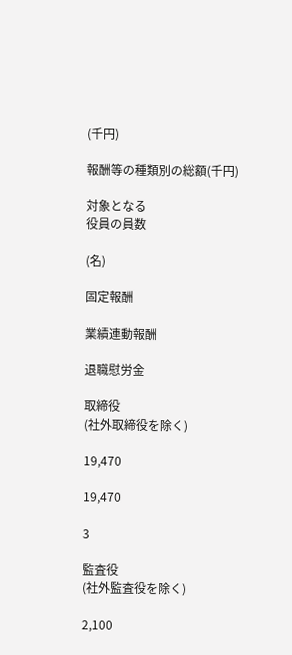(千円)

報酬等の種類別の総額(千円)

対象となる
役員の員数

(名)

固定報酬

業績連動報酬

退職慰労金

取締役
(社外取締役を除く)

19,470

19,470

3

監査役
(社外監査役を除く)

2,100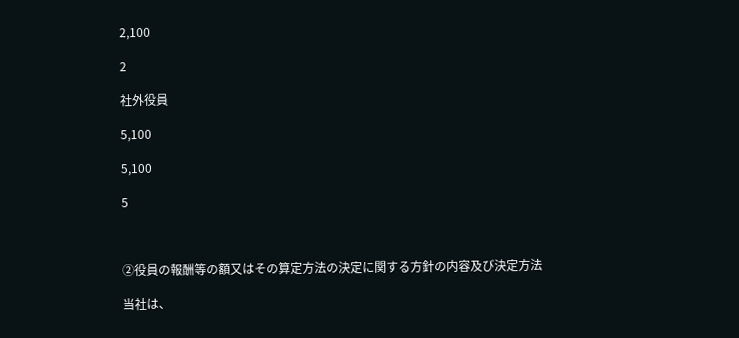2,100

2

社外役員

5,100

5,100

5



②役員の報酬等の額又はその算定方法の決定に関する方針の内容及び決定方法

当社は、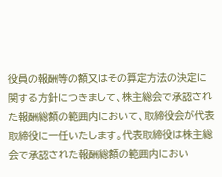役員の報酬等の額又はその算定方法の決定に関する方針につきまして、株主総会で承認された報酬総額の範囲内において、取締役会が代表取締役に一任いたします。代表取締役は株主総会で承認された報酬総額の範囲内におい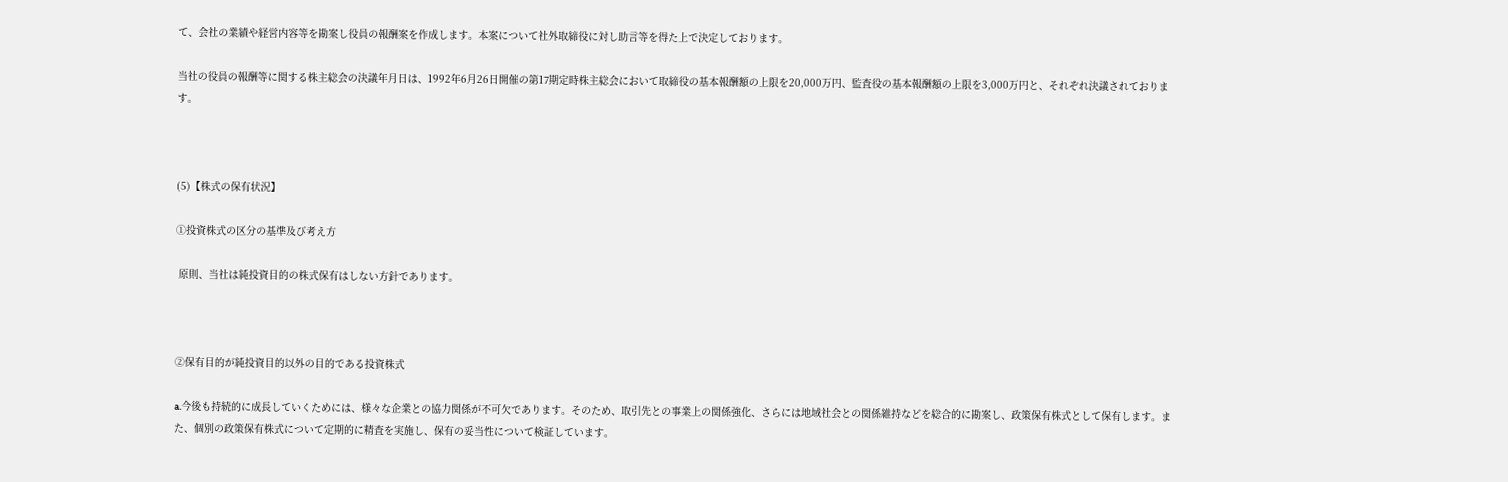て、会社の業績や経営内容等を勘案し役員の報酬案を作成します。本案について社外取締役に対し助言等を得た上で決定しております。

当社の役員の報酬等に関する株主総会の決議年月日は、1992年6月26日開催の第17期定時株主総会において取締役の基本報酬額の上限を20,000万円、監査役の基本報酬額の上限を3,000万円と、それぞれ決議されております。



(5)【株式の保有状況】

①投資株式の区分の基準及び考え方

 原則、当社は純投資目的の株式保有はしない方針であります。



②保有目的が純投資目的以外の目的である投資株式

a.今後も持続的に成長していくためには、様々な企業との協力関係が不可欠であります。そのため、取引先との事業上の関係強化、さらには地域社会との関係維持などを総合的に勘案し、政策保有株式として保有します。また、個別の政策保有株式について定期的に精査を実施し、保有の妥当性について検証しています。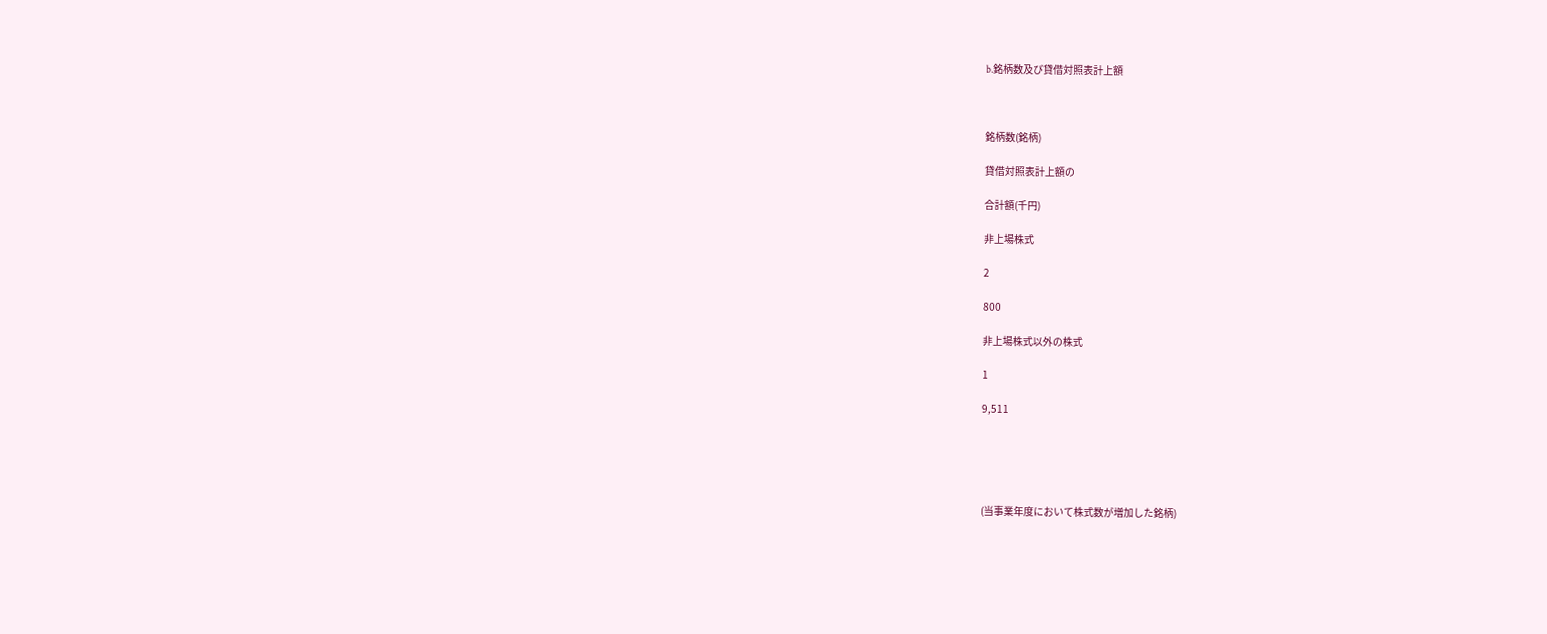b.銘柄数及び貸借対照表計上額



銘柄数(銘柄)

貸借対照表計上額の

合計額(千円)

非上場株式

2

800

非上場株式以外の株式

1

9,511





(当事業年度において株式数が増加した銘柄)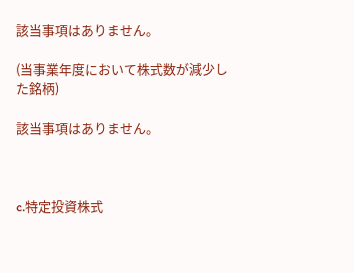該当事項はありません。

(当事業年度において株式数が減少した銘柄)

該当事項はありません。



c.特定投資株式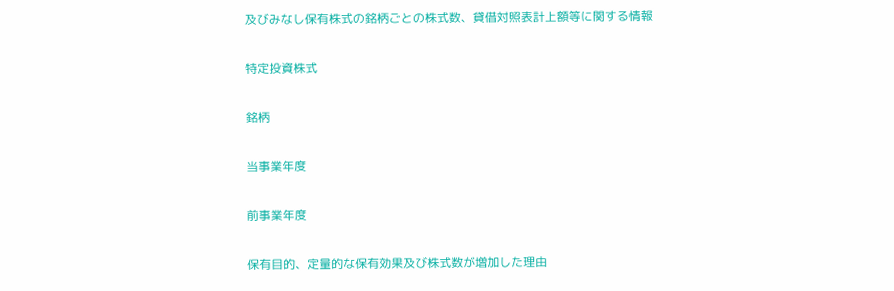及びみなし保有株式の銘柄ごとの株式数、貸借対照表計上額等に関する情報

特定投資株式

銘柄

当事業年度

前事業年度

保有目的、定量的な保有効果及び株式数が増加した理由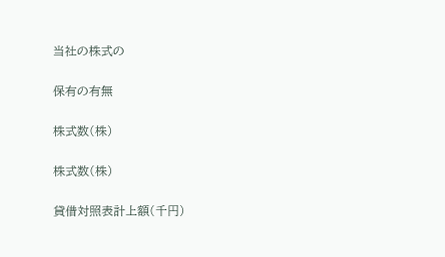当社の株式の

保有の有無

株式数(株)

株式数(株)

貸借対照表計上額(千円)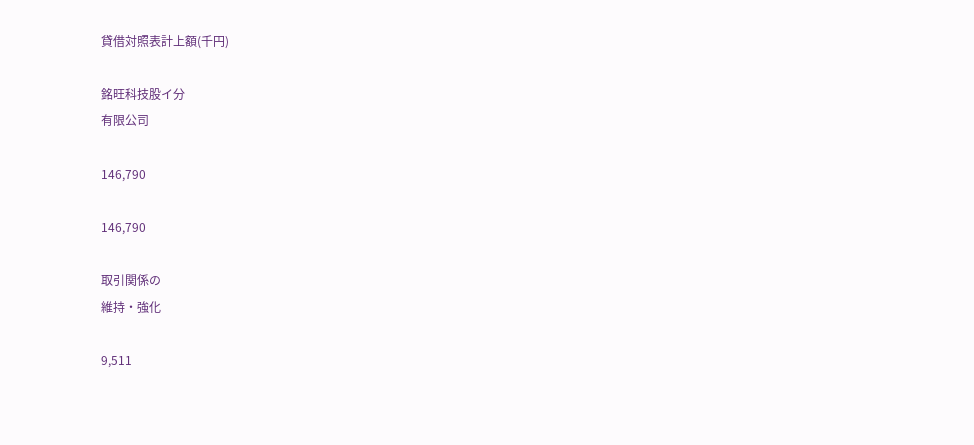貸借対照表計上額(千円)

銘旺科技股イ分
有限公司

146,790

146,790

取引関係の
維持・強化

9,511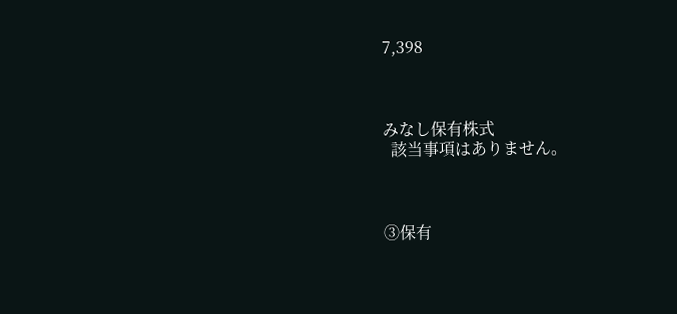7,398



みなし保有株式
  該当事項はありません。



③保有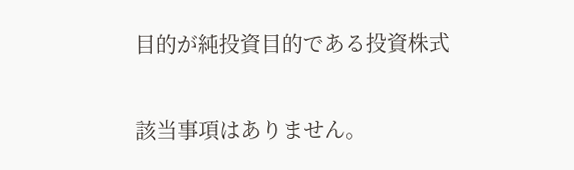目的が純投資目的である投資株式

該当事項はありません。